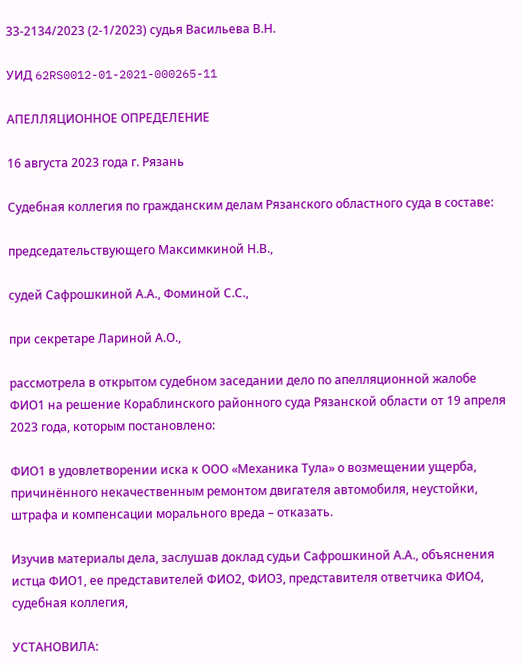33-2134/2023 (2-1/2023) судья Васильева В.Н.

УИД 62RS0012-01-2021-000265-11

АПЕЛЛЯЦИОННОЕ ОПРЕДЕЛЕНИЕ

16 августа 2023 года г. Рязань

Судебная коллегия по гражданским делам Рязанского областного суда в составе:

председательствующего Максимкиной Н.В.,

судей Сафрошкиной А.А., Фоминой С.С.,

при секретаре Лариной А.О.,

рассмотрела в открытом судебном заседании дело по апелляционной жалобе ФИО1 на решение Кораблинского районного суда Рязанской области от 19 апреля 2023 года, которым постановлено:

ФИО1 в удовлетворении иска к ООО «Механика Тула» о возмещении ущерба, причинённого некачественным ремонтом двигателя автомобиля, неустойки, штрафа и компенсации морального вреда – отказать.

Изучив материалы дела, заслушав доклад судьи Сафрошкиной А.А., объяснения истца ФИО1, ее представителей ФИО2, ФИО3, представителя ответчика ФИО4, судебная коллегия,

УСТАНОВИЛА: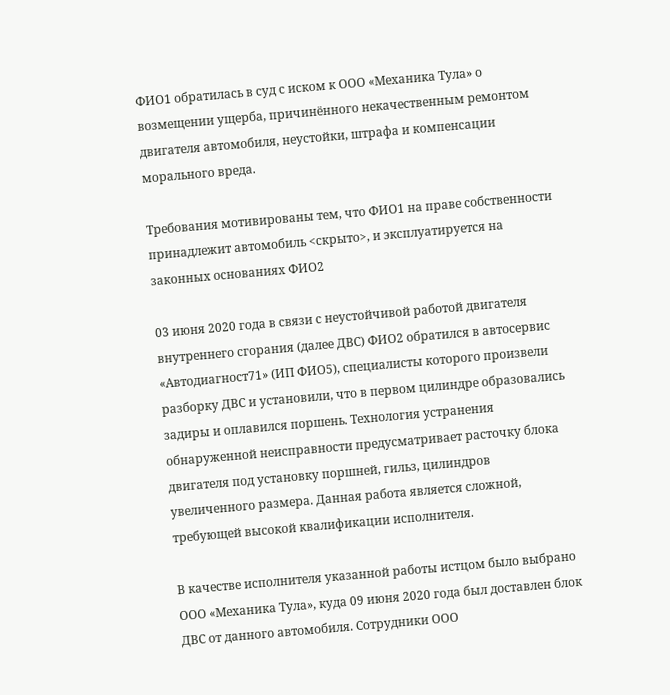ФИО1 обратилась в суд с иском к ООО «Механика Тула» о возмещении ущерба, причинённого некачественным ремонтом двигателя автомобиля, неустойки, штрафа и компенсации морального вреда.

Требования мотивированы тем, что ФИО1 на праве собственности принадлежит автомобиль <скрыто>, и эксплуатируется на законных основаниях ФИО2

03 июня 2020 года в связи с неустойчивой работой двигателя внутреннего сгорания (далее ДВС) ФИО2 обратился в автосервис «Автодиагност71» (ИП ФИО5), специалисты которого произвели разборку ДВС и установили, что в первом цилиндре образовались задиры и оплавился поршень. Технология устранения обнаруженной неисправности предусматривает расточку блока двигателя под установку поршней, гильз, цилиндров увеличенного размера. Данная работа является сложной, требующей высокой квалификации исполнителя.

В качестве исполнителя указанной работы истцом было выбрано ООО «Механика Тула», куда 09 июня 2020 года был доставлен блок ДВС от данного автомобиля. Сотрудники ООО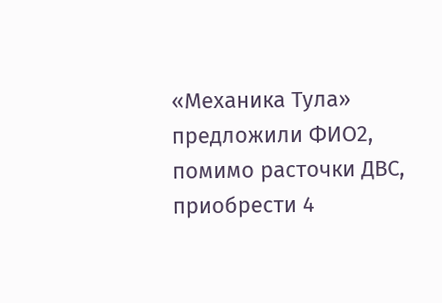«Механика Тула» предложили ФИО2, помимо расточки ДВС, приобрести 4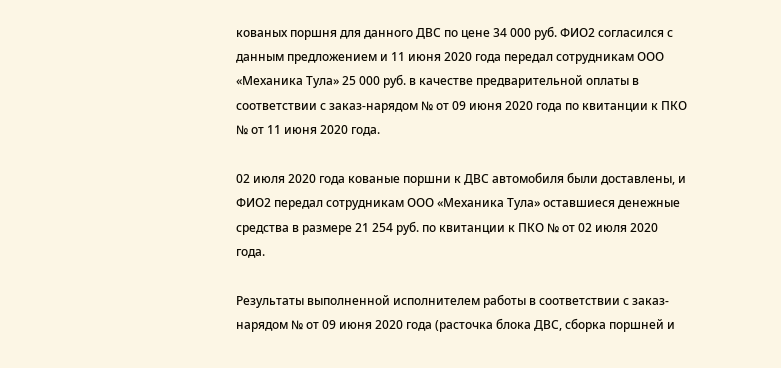кованых поршня для данного ДВС по цене 34 000 руб. ФИО2 согласился с данным предложением и 11 июня 2020 года передал сотрудникам ООО «Механика Тула» 25 000 руб. в качестве предварительной оплаты в соответствии с заказ-нарядом № от 09 июня 2020 года по квитанции к ПКО № от 11 июня 2020 года.

02 июля 2020 года кованые поршни к ДВС автомобиля были доставлены, и ФИО2 передал сотрудникам ООО «Механика Тула» оставшиеся денежные средства в размере 21 254 руб. по квитанции к ПКО № от 02 июля 2020 года.

Результаты выполненной исполнителем работы в соответствии с заказ-нарядом № от 09 июня 2020 года (расточка блока ДВС, сборка поршней и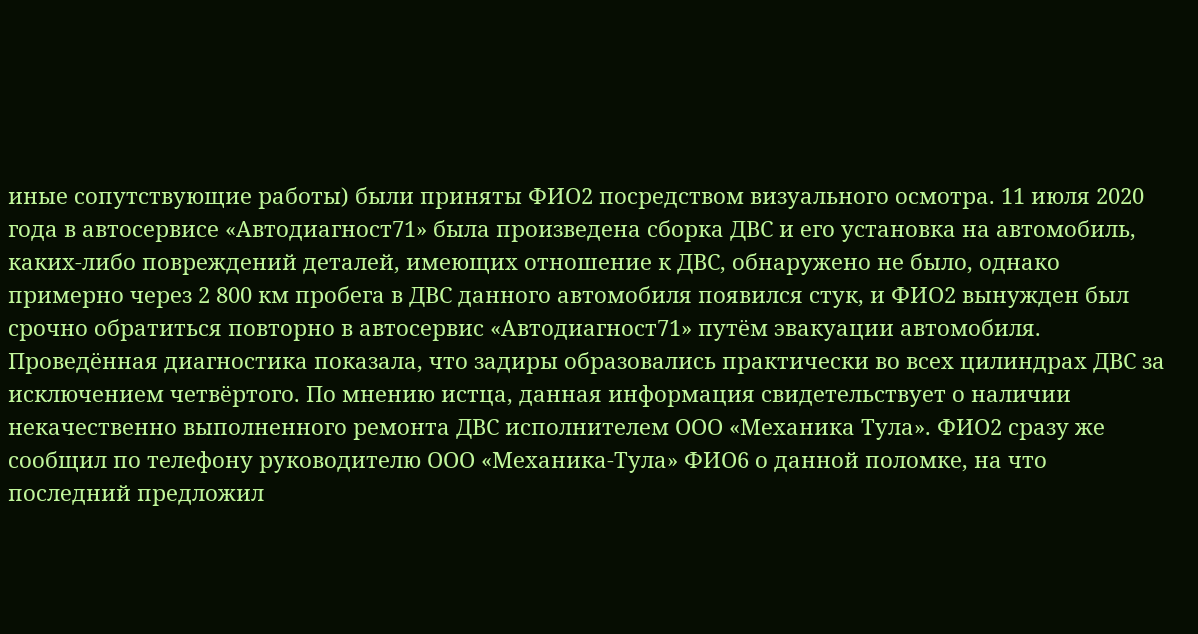иные сопутствующие работы) были приняты ФИО2 посредством визуального осмотра. 11 июля 2020 года в автосервисе «Автодиагност71» была произведена сборка ДВС и его установка на автомобиль, каких-либо повреждений деталей, имеющих отношение к ДВС, обнаружено не было, однако примерно через 2 800 км пробега в ДВС данного автомобиля появился стук, и ФИО2 вынужден был срочно обратиться повторно в автосервис «Автодиагност71» путём эвакуации автомобиля. Проведённая диагностика показала, что задиры образовались практически во всех цилиндрах ДВС за исключением четвёртого. По мнению истца, данная информация свидетельствует о наличии некачественно выполненного ремонта ДВС исполнителем ООО «Механика Тула». ФИО2 сразу же сообщил по телефону руководителю ООО «Механика-Тула» ФИО6 о данной поломке, на что последний предложил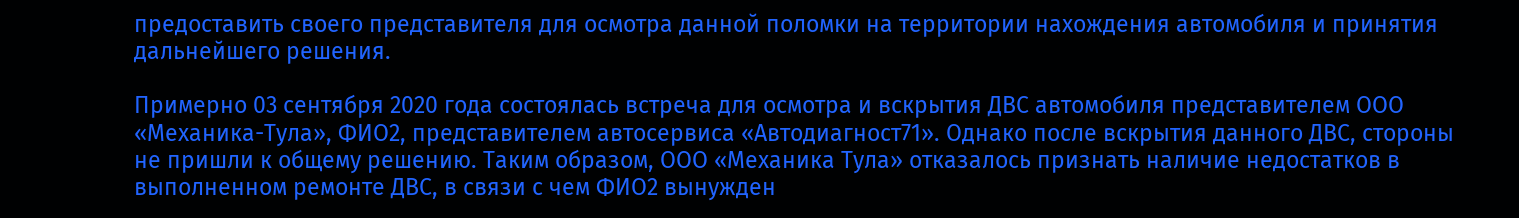предоставить своего представителя для осмотра данной поломки на территории нахождения автомобиля и принятия дальнейшего решения.

Примерно 03 сентября 2020 года состоялась встреча для осмотра и вскрытия ДВС автомобиля представителем ООО «Механика-Тула», ФИО2, представителем автосервиса «Автодиагност71». Однако после вскрытия данного ДВС, стороны не пришли к общему решению. Таким образом, ООО «Механика Тула» отказалось признать наличие недостатков в выполненном ремонте ДВС, в связи с чем ФИО2 вынужден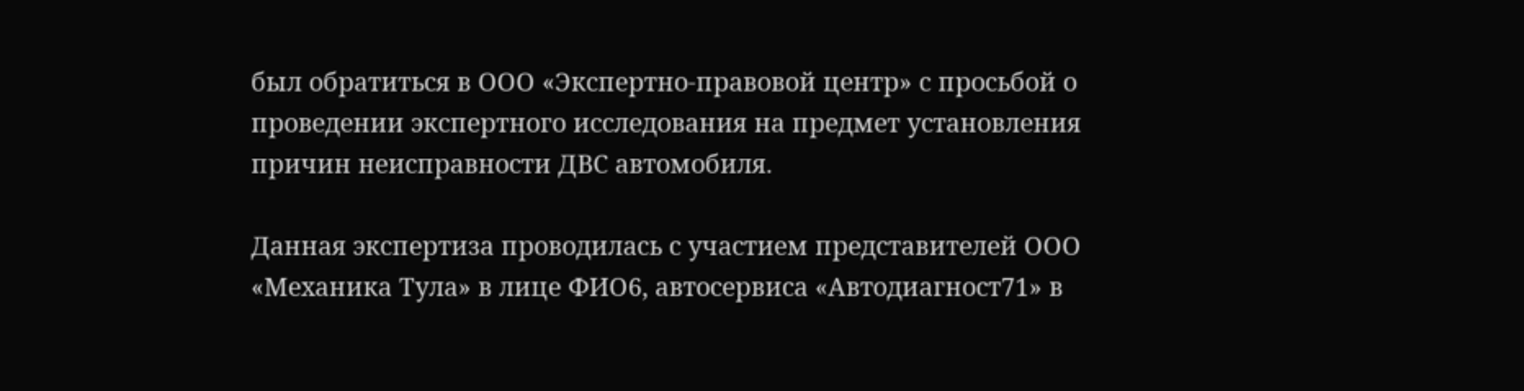был обратиться в ООО «Экспертно-правовой центр» с просьбой о проведении экспертного исследования на предмет установления причин неисправности ДВС автомобиля.

Данная экспертиза проводилась с участием представителей ООО «Механика Тула» в лице ФИО6, автосервиса «Автодиагност71» в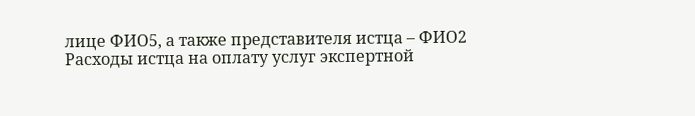лице ФИО5, а также представителя истца – ФИО2 Расходы истца на оплату услуг экспертной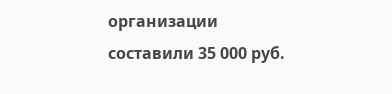организации составили 35 000 руб.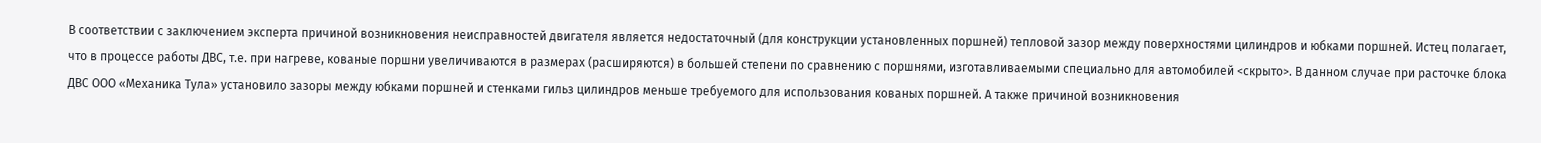В соответствии с заключением эксперта причиной возникновения неисправностей двигателя является недостаточный (для конструкции установленных поршней) тепловой зазор между поверхностями цилиндров и юбками поршней. Истец полагает, что в процессе работы ДВС, т.е. при нагреве, кованые поршни увеличиваются в размерах (расширяются) в большей степени по сравнению с поршнями, изготавливаемыми специально для автомобилей <скрыто>. В данном случае при расточке блока ДВС ООО «Механика Тула» установило зазоры между юбками поршней и стенками гильз цилиндров меньше требуемого для использования кованых поршней. А также причиной возникновения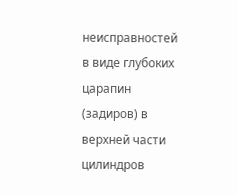неисправностей в виде глубоких царапин (задиров) в верхней части цилиндров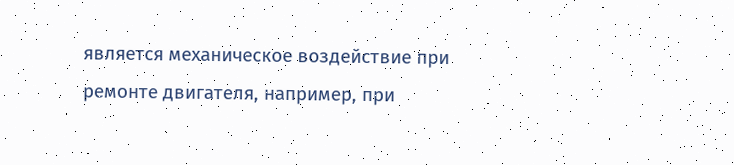является механическое воздействие при ремонте двигателя, например, при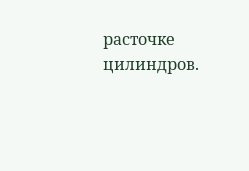расточке цилиндров.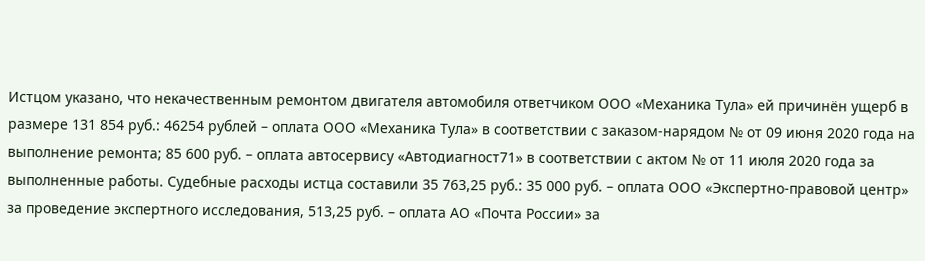Истцом указано, что некачественным ремонтом двигателя автомобиля ответчиком ООО «Механика Тула» ей причинён ущерб в размере 131 854 руб.: 46254 рублей – оплата ООО «Механика Тула» в соответствии с заказом-нарядом № от 09 июня 2020 года на выполнение ремонта; 85 600 руб. – оплата автосервису «Автодиагност71» в соответствии с актом № от 11 июля 2020 года за выполненные работы. Судебные расходы истца составили 35 763,25 руб.: 35 000 руб. – оплата ООО «Экспертно-правовой центр» за проведение экспертного исследования, 513,25 руб. – оплата АО «Почта России» за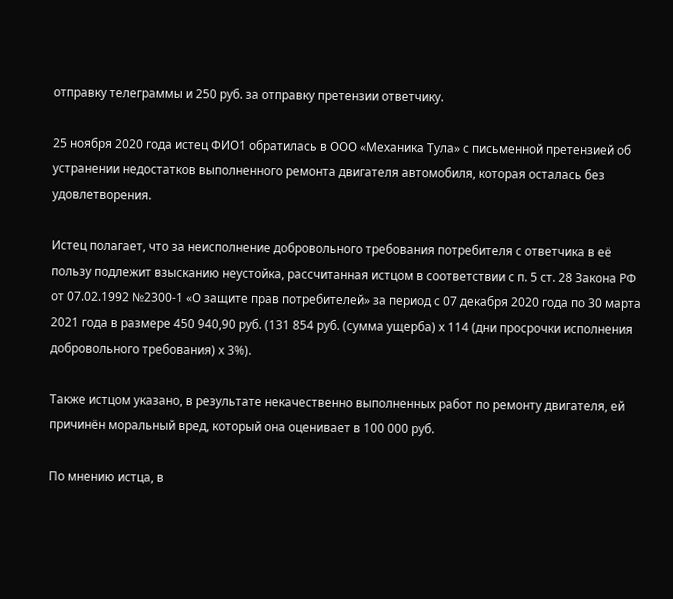отправку телеграммы и 250 руб. за отправку претензии ответчику.

25 ноября 2020 года истец ФИО1 обратилась в ООО «Механика Тула» с письменной претензией об устранении недостатков выполненного ремонта двигателя автомобиля, которая осталась без удовлетворения.

Истец полагает, что за неисполнение добровольного требования потребителя с ответчика в её пользу подлежит взысканию неустойка, рассчитанная истцом в соответствии с п. 5 ст. 28 Закона РФ от 07.02.1992 №2300-1 «О защите прав потребителей» за период с 07 декабря 2020 года по 30 марта 2021 года в размере 450 940,90 руб. (131 854 руб. (сумма ущерба) х 114 (дни просрочки исполнения добровольного требования) х 3%).

Также истцом указано, в результате некачественно выполненных работ по ремонту двигателя, ей причинён моральный вред, который она оценивает в 100 000 руб.

По мнению истца, в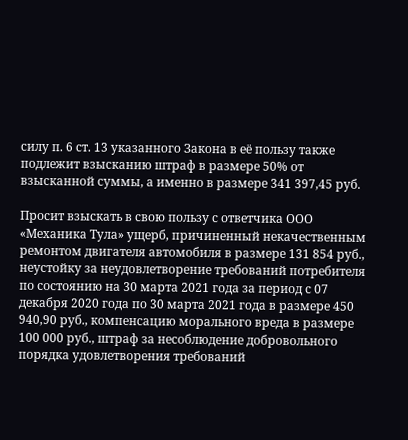силу п. 6 ст. 13 указанного Закона в её пользу также подлежит взысканию штраф в размере 50% от взысканной суммы, а именно в размере 341 397,45 руб.

Просит взыскать в свою пользу с ответчика ООО «Механика Тула» ущерб, причиненный некачественным ремонтом двигателя автомобиля в размере 131 854 руб., неустойку за неудовлетворение требований потребителя по состоянию на 30 марта 2021 года за период с 07 декабря 2020 года по 30 марта 2021 года в размере 450 940,90 руб., компенсацию морального вреда в размере 100 000 руб., штраф за несоблюдение добровольного порядка удовлетворения требований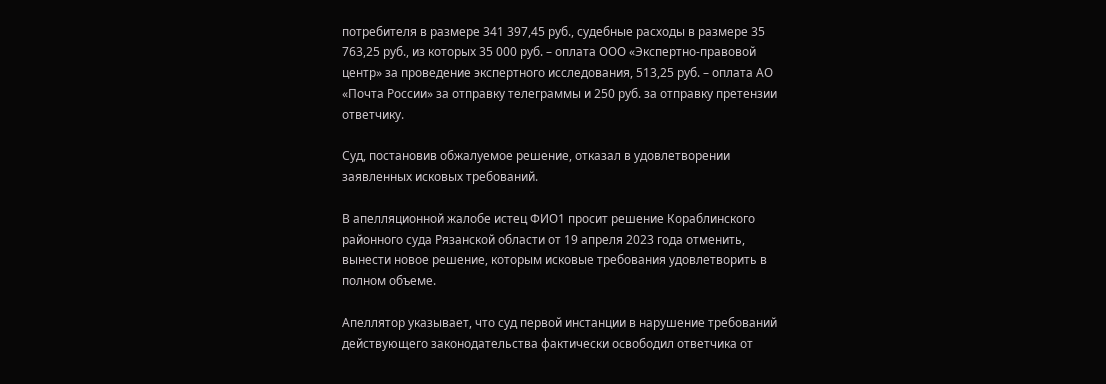потребителя в размере 341 397,45 руб., судебные расходы в размере 35 763,25 руб., из которых 35 000 руб. – оплата ООО «Экспертно-правовой центр» за проведение экспертного исследования, 513,25 руб. – оплата АО «Почта России» за отправку телеграммы и 250 руб. за отправку претензии ответчику.

Суд, постановив обжалуемое решение, отказал в удовлетворении заявленных исковых требований.

В апелляционной жалобе истец ФИО1 просит решение Кораблинского районного суда Рязанской области от 19 апреля 2023 года отменить, вынести новое решение, которым исковые требования удовлетворить в полном объеме.

Апеллятор указывает, что суд первой инстанции в нарушение требований действующего законодательства фактически освободил ответчика от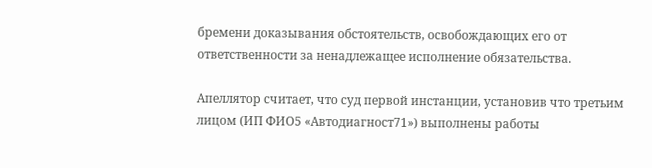бремени доказывания обстоятельств, освобождающих его от ответственности за ненадлежащее исполнение обязательства.

Апеллятор считает, что суд первой инстанции, установив что третьим лицом (ИП ФИО5 «Автодиагност71») выполнены работы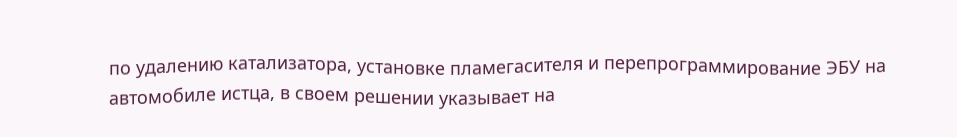по удалению катализатора, установке пламегасителя и перепрограммирование ЭБУ на автомобиле истца, в своем решении указывает на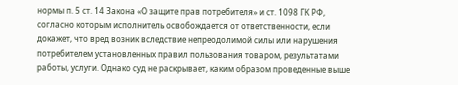нормы п. 5 ст. 14 Закона «О защите прав потребителя» и ст. 1098 ГК РФ, согласно которым исполнитель освобождается от ответственности, если докажет, что вред возник вследствие непреодолимой силы или нарушения потребителем установленных правил пользования товаром, результатами работы, услуги. Однако суд не раскрывает, каким образом проведенные выше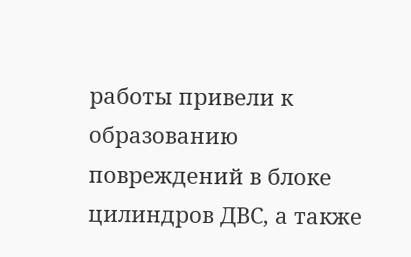работы привели к образованию повреждений в блоке цилиндров ДВС, а также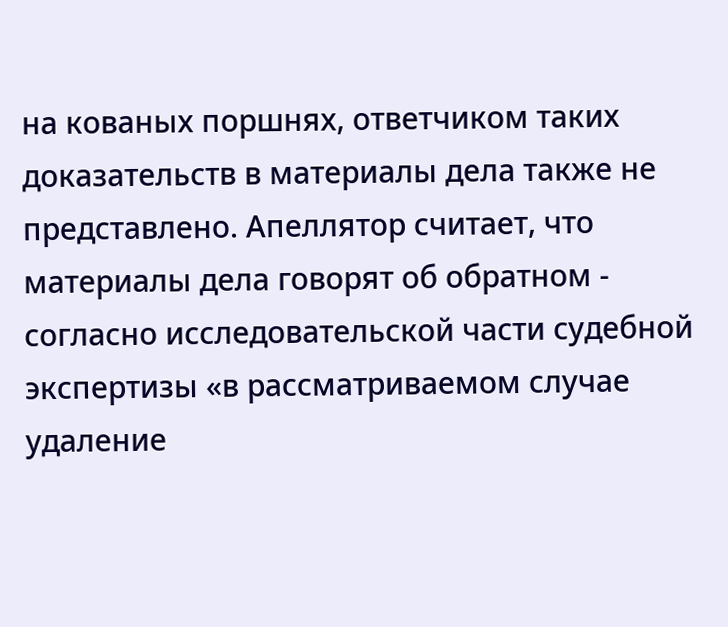на кованых поршнях, ответчиком таких доказательств в материалы дела также не представлено. Апеллятор считает, что материалы дела говорят об обратном - согласно исследовательской части судебной экспертизы «в рассматриваемом случае удаление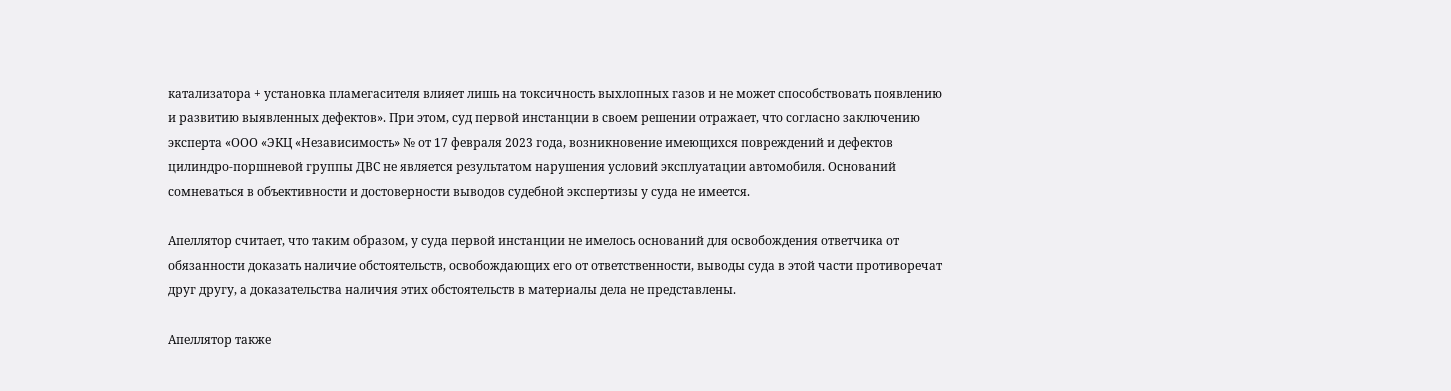катализатора + установка пламегасителя влияет лишь на токсичность выхлопных газов и не может способствовать появлению и развитию выявленных дефектов». При этом, суд первой инстанции в своем решении отражает, что согласно заключению эксперта «ООО «ЭКЦ «Независимость» № от 17 февраля 2023 года, возникновение имеющихся повреждений и дефектов цилиндро-поршневой группы ДВС не является результатом нарушения условий эксплуатации автомобиля. Оснований сомневаться в объективности и достоверности выводов судебной экспертизы у суда не имеется.

Апеллятор считает, что таким образом, у суда первой инстанции не имелось оснований для освобождения ответчика от обязанности доказать наличие обстоятельств, освобождающих его от ответственности, выводы суда в этой части противоречат друг другу, а доказательства наличия этих обстоятельств в материалы дела не представлены.

Апеллятор также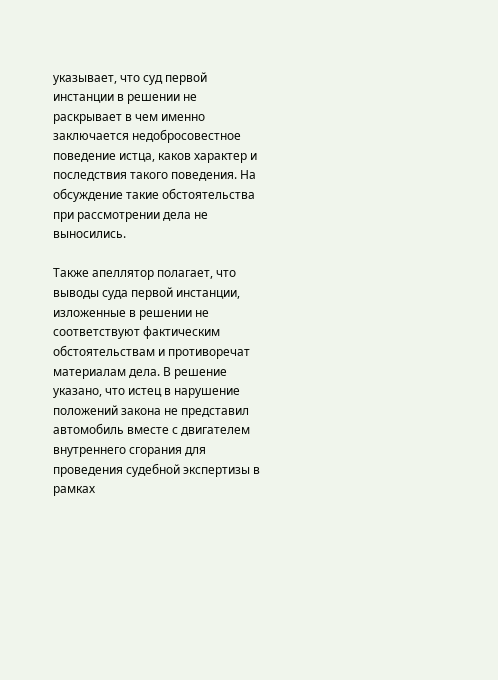указывает, что суд первой инстанции в решении не раскрывает в чем именно заключается недобросовестное поведение истца, каков характер и последствия такого поведения. На обсуждение такие обстоятельства при рассмотрении дела не выносились.

Также апеллятор полагает, что выводы суда первой инстанции, изложенные в решении не соответствуют фактическим обстоятельствам и противоречат материалам дела. В решение указано, что истец в нарушение положений закона не представил автомобиль вместе с двигателем внутреннего сгорания для проведения судебной экспертизы в рамках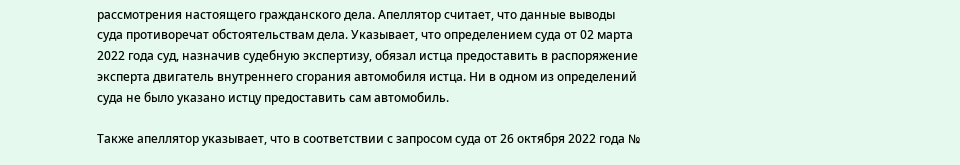рассмотрения настоящего гражданского дела. Апеллятор считает, что данные выводы суда противоречат обстоятельствам дела. Указывает, что определением суда от 02 марта 2022 года суд, назначив судебную экспертизу, обязал истца предоставить в распоряжение эксперта двигатель внутреннего сгорания автомобиля истца. Ни в одном из определений суда не было указано истцу предоставить сам автомобиль.

Также апеллятор указывает, что в соответствии с запросом суда от 26 октября 2022 года №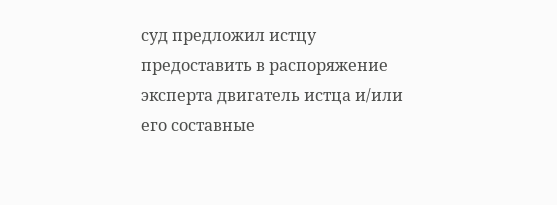суд предложил истцу предоставить в распоряжение эксперта двигатель истца и/или его составные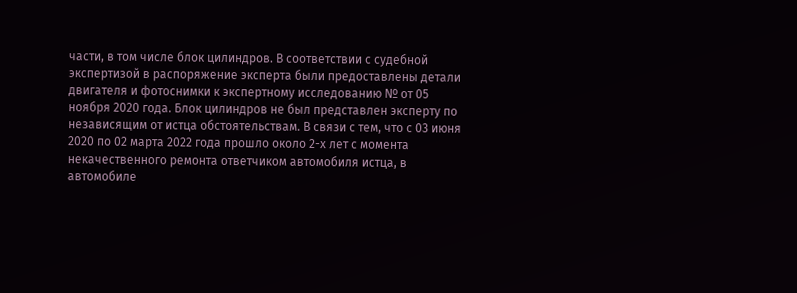части, в том числе блок цилиндров. В соответствии с судебной экспертизой в распоряжение эксперта были предоставлены детали двигателя и фотоснимки к экспертному исследованию № от 05 ноября 2020 года. Блок цилиндров не был представлен эксперту по независящим от истца обстоятельствам. В связи с тем, что с 03 июня 2020 по 02 марта 2022 года прошло около 2-х лет с момента некачественного ремонта ответчиком автомобиля истца, в автомобиле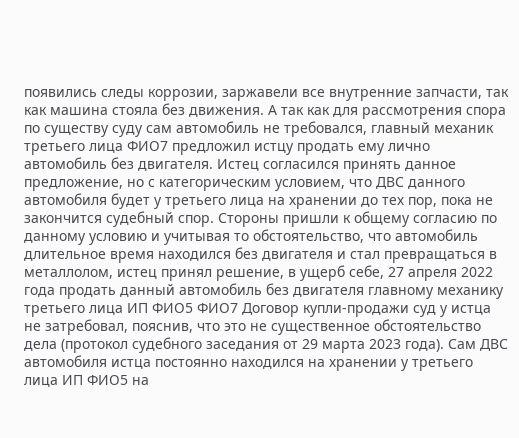появились следы коррозии, заржавели все внутренние запчасти, так как машина стояла без движения. А так как для рассмотрения спора по существу суду сам автомобиль не требовался, главный механик третьего лица ФИО7 предложил истцу продать ему лично автомобиль без двигателя. Истец согласился принять данное предложение, но с категорическим условием, что ДВС данного автомобиля будет у третьего лица на хранении до тех пор, пока не закончится судебный спор. Стороны пришли к общему согласию по данному условию и учитывая то обстоятельство, что автомобиль длительное время находился без двигателя и стал превращаться в металлолом, истец принял решение, в ущерб себе, 27 апреля 2022 года продать данный автомобиль без двигателя главному механику третьего лица ИП ФИО5 ФИО7 Договор купли-продажи суд у истца не затребовал, пояснив, что это не существенное обстоятельство дела (протокол судебного заседания от 29 марта 2023 года). Сам ДВС автомобиля истца постоянно находился на хранении у третьего лица ИП ФИО5 на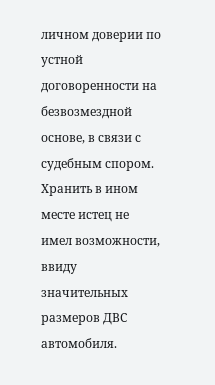личном доверии по устной договоренности на безвозмездной основе, в связи с судебным спором. Хранить в ином месте истец не имел возможности, ввиду значительных размеров ДВС автомобиля.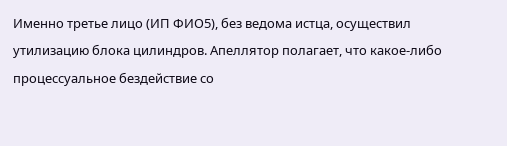Именно третье лицо (ИП ФИО5), без ведома истца, осуществил утилизацию блока цилиндров. Апеллятор полагает, что какое-либо процессуальное бездействие со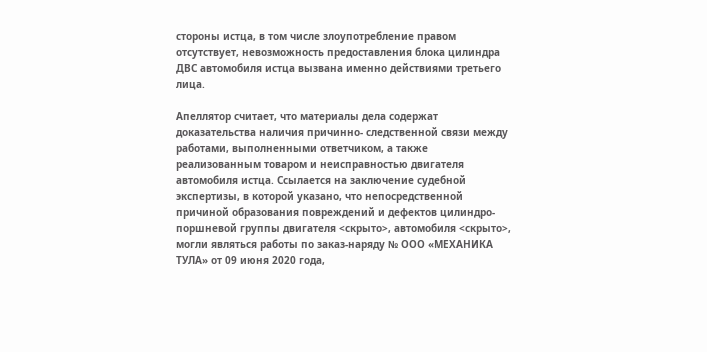стороны истца, в том числе злоупотребление правом отсутствует, невозможность предоставления блока цилиндра ДВС автомобиля истца вызвана именно действиями третьего лица.

Апеллятор считает, что материалы дела содержат доказательства наличия причинно- следственной связи между работами, выполненными ответчиком, а также реализованным товаром и неисправностью двигателя автомобиля истца. Ссылается на заключение судебной экспертизы, в которой указано, что непосредственной причиной образования повреждений и дефектов цилиндро-поршневой группы двигателя <скрыто>, автомобиля <скрыто>, могли являться работы по заказ-наряду № ООО «МЕХАНИКА ТУЛА» от 09 июня 2020 года,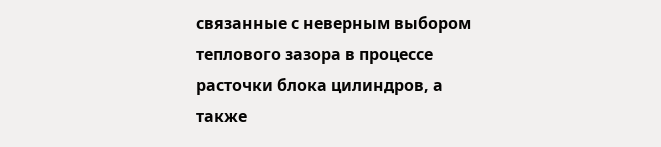связанные с неверным выбором теплового зазора в процессе расточки блока цилиндров, а также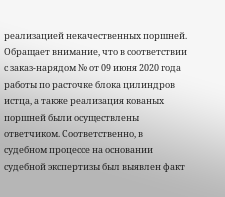реализацией некачественных поршней. Обращает внимание, что в соответствии с заказ-нарядом № от 09 июня 2020 года работы по расточке блока цилиндров истца, а также реализация кованых поршней были осуществлены ответчиком. Соответственно, в судебном процессе на основании судебной экспертизы был выявлен факт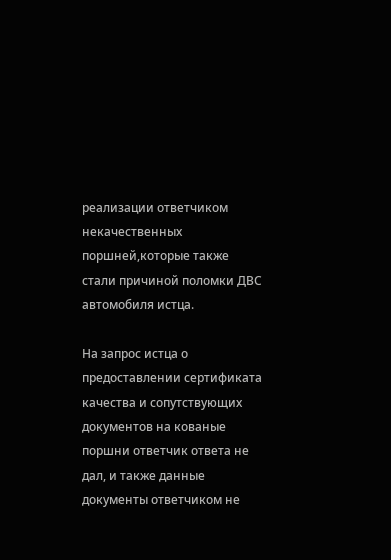реализации ответчиком некачественных поршней,которые также стали причиной поломки ДВС автомобиля истца.

На запрос истца о предоставлении сертификата качества и сопутствующих документов на кованые поршни ответчик ответа не дал, и также данные документы ответчиком не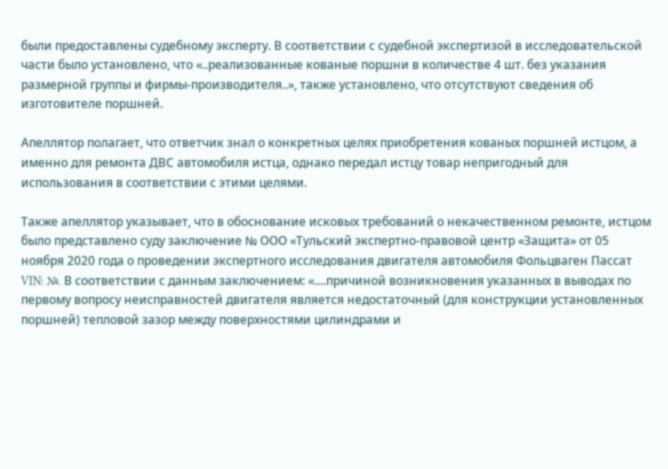были предоставлены судебному эксперту. В соответствии с судебной экспертизой в исследовательской части было установлено, что «..реализованные кованые поршни в количестве 4 шт. без указания размерной группы и фирмы-производителя..», также установлено, что отсутствуют сведения об изготовителе поршней.

Апеллятор полагает, что ответчик знал о конкретных целях приобретения кованых поршней истцом, а именно для ремонта ДВС автомобиля истца, однако передал истцу товар непригодный для использования в соответствии с этими целями.

Также апеллятор указывает, что в обоснование исковых требований о некачественном ремонте, истцом было представлено суду заключение № ООО «Тульский экспертно-правовой центр «Защита» от 05 ноября 2020 года о проведении экспертного исследования двигателя автомобиля Фольцваген Пассат VIN: №. В соответствии с данным заключением: «....причиной возникновения указанных в выводах по первому вопросу неисправностей двигателя является недостаточный (для конструкции установленных поршней) тепловой зазор между поверхностями цилиндрами и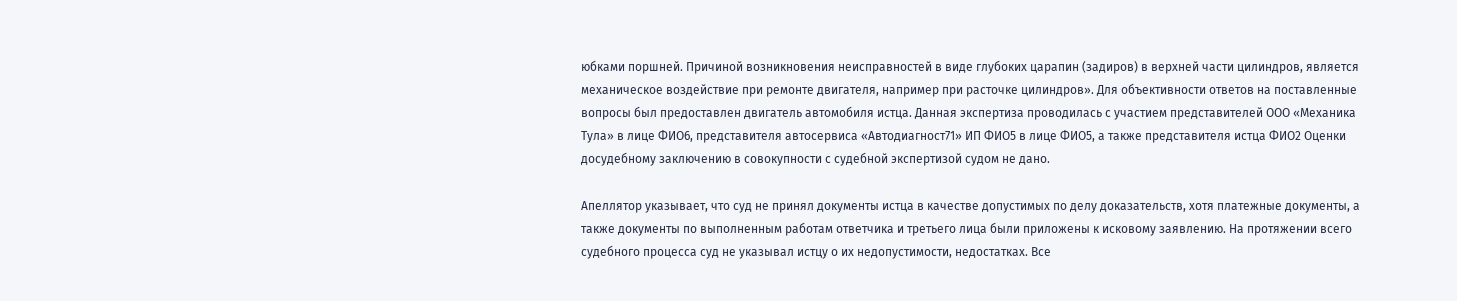юбками поршней. Причиной возникновения неисправностей в виде глубоких царапин (задиров) в верхней части цилиндров, является механическое воздействие при ремонте двигателя, например при расточке цилиндров». Для объективности ответов на поставленные вопросы был предоставлен двигатель автомобиля истца. Данная экспертиза проводилась с участием представителей ООО «Механика Тула» в лице ФИО6, представителя автосервиса «Автодиагност71» ИП ФИО5 в лице ФИО5, а также представителя истца ФИО2 Оценки досудебному заключению в совокупности с судебной экспертизой судом не дано.

Апеллятор указывает, что суд не принял документы истца в качестве допустимых по делу доказательств, хотя платежные документы, а также документы по выполненным работам ответчика и третьего лица были приложены к исковому заявлению. На протяжении всего судебного процесса суд не указывал истцу о их недопустимости, недостатках. Все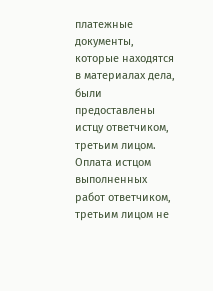платежные документы, которые находятся в материалах дела, были предоставлены истцу ответчиком, третьим лицом. Оплата истцом выполненных работ ответчиком, третьим лицом не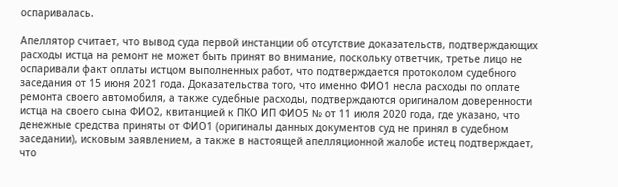оспаривалась.

Апеллятор считает, что вывод суда первой инстанции об отсутствие доказательств, подтверждающих расходы истца на ремонт не может быть принят во внимание, поскольку ответчик, третье лицо не оспаривали факт оплаты истцом выполненных работ, что подтверждается протоколом судебного заседания от 15 июня 2021 года. Доказательства того, что именно ФИО1 несла расходы по оплате ремонта своего автомобиля, а также судебные расходы, подтверждаются оригиналом доверенности истца на своего сына ФИО2, квитанцией к ПКО ИП ФИО5 № от 11 июля 2020 года, где указано, что денежные средства приняты от ФИО1 (оригиналы данных документов суд не принял в судебном заседании), исковым заявлением, а также в настоящей апелляционной жалобе истец подтверждает, что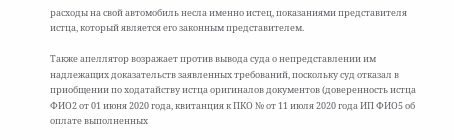расходы на свой автомобиль несла именно истец, показаниями представителя истца, который является его законным представителем.

Также апеллятор возражает против вывода суда о непредставлении им надлежащих доказательств заявленных требований, поскольку суд отказал в приобщении по ходатайству истца оригиналов документов (доверенность истца ФИО2 от 01 июня 2020 года, квитанция к ПКО № от 11 июля 2020 года ИП ФИО5 об оплате выполненных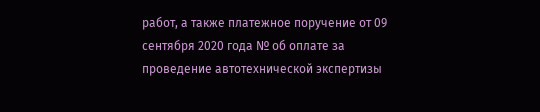работ, а также платежное поручение от 09 сентября 2020 года № об оплате за проведение автотехнической экспертизы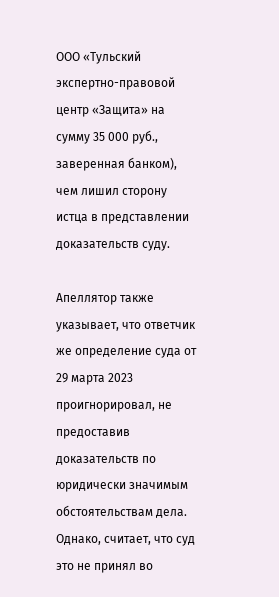ООО «Тульский экспертно-правовой центр «Защита» на сумму 35 000 руб., заверенная банком), чем лишил сторону истца в представлении доказательств суду.

Апеллятор также указывает, что ответчик же определение суда от 29 марта 2023 проигнорировал, не предоставив доказательств по юридически значимым обстоятельствам дела. Однако, считает, что суд это не принял во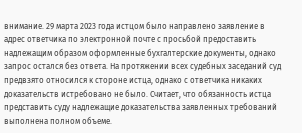внимание. 29 марта 2023 года истцом было направлено заявление в адрес ответчика по электронной почте с просьбой предоставить надлежащим образом оформленные бухгалтерские документы, однако запрос остался без ответа. На протяжении всех судебных заседаний суд предвзято относился к стороне истца, однако с ответчика никаких доказательств истребовано не было. Считает, что обязанность истца представить суду надлежащие доказательства заявленных требований выполнена полном объеме.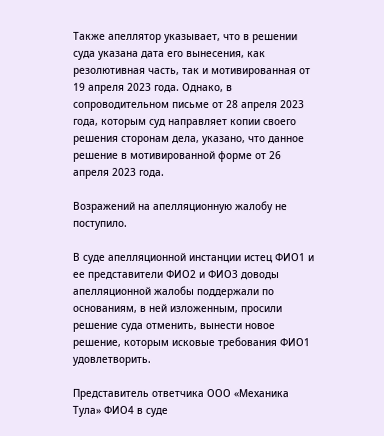Также апеллятор указывает, что в решении суда указана дата его вынесения, как резолютивная часть, так и мотивированная от 19 апреля 2023 года. Однако, в сопроводительном письме от 28 апреля 2023 года, которым суд направляет копии своего решения сторонам дела, указано, что данное решение в мотивированной форме от 26 апреля 2023 года.

Возражений на апелляционную жалобу не поступило.

В суде апелляционной инстанции истец ФИО1 и ее представители ФИО2 и ФИО3 доводы апелляционной жалобы поддержали по основаниям, в ней изложенным, просили решение суда отменить, вынести новое решение, которым исковые требования ФИО1 удовлетворить.

Представитель ответчика ООО «Механика Тула» ФИО4 в суде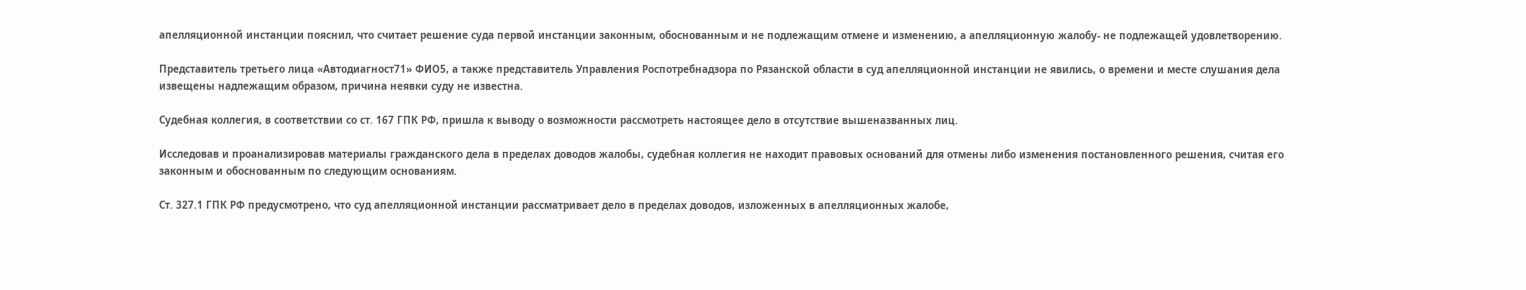апелляционной инстанции пояснил, что считает решение суда первой инстанции законным, обоснованным и не подлежащим отмене и изменению, а апелляционную жалобу- не подлежащей удовлетворению.

Представитель третьего лица «Автодиагност71» ФИО5, а также представитель Управления Роспотребнадзора по Рязанской области в суд апелляционной инстанции не явились, о времени и месте слушания дела извещены надлежащим образом, причина неявки суду не известна.

Судебная коллегия, в соответствии со ст. 167 ГПК РФ, пришла к выводу о возможности рассмотреть настоящее дело в отсутствие вышеназванных лиц.

Исследовав и проанализировав материалы гражданского дела в пределах доводов жалобы, судебная коллегия не находит правовых оснований для отмены либо изменения постановленного решения, считая его законным и обоснованным по следующим основаниям.

Ст. 327.1 ГПК РФ предусмотрено, что суд апелляционной инстанции рассматривает дело в пределах доводов, изложенных в апелляционных жалобе,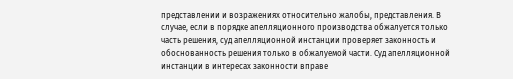представлении и возражениях относительно жалобы, представления. В случае, если в порядке апелляционного производства обжалуется только часть решения, суд апелляционной инстанции проверяет законность и обоснованность решения только в обжалуемой части. Суд апелляционной инстанции в интересах законности вправе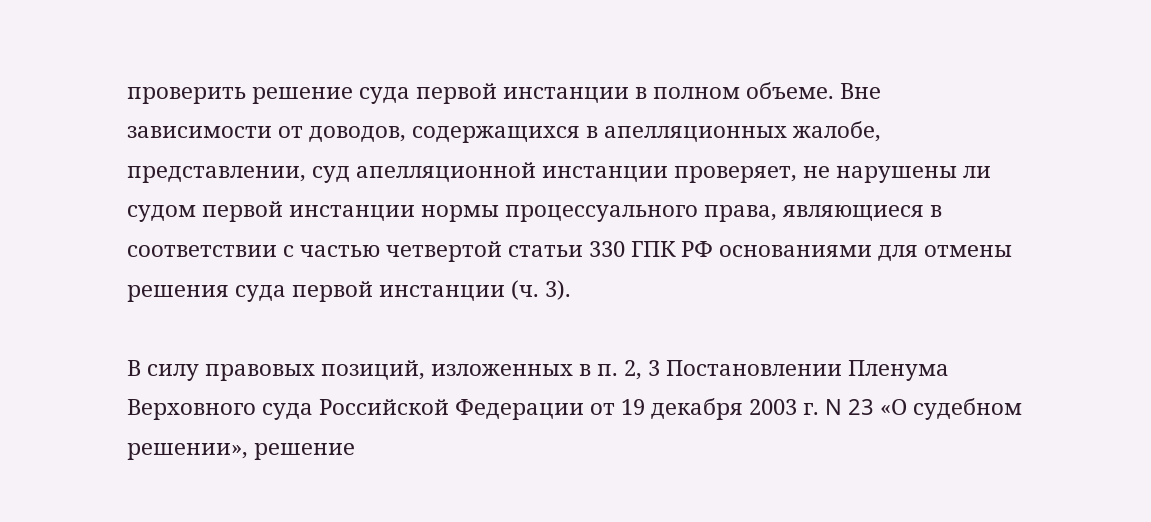проверить решение суда первой инстанции в полном объеме. Вне зависимости от доводов, содержащихся в апелляционных жалобе, представлении, суд апелляционной инстанции проверяет, не нарушены ли судом первой инстанции нормы процессуального права, являющиеся в соответствии с частью четвертой статьи 330 ГПК РФ основаниями для отмены решения суда первой инстанции (ч. 3).

В силу правовых позиций, изложенных в п. 2, 3 Постановлении Пленума Верховного суда Российской Федерации от 19 декабря 2003 г. N 23 «О судебном решении», решение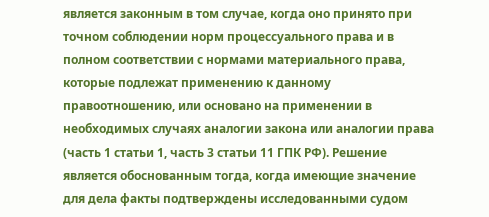является законным в том случае, когда оно принято при точном соблюдении норм процессуального права и в полном соответствии с нормами материального права, которые подлежат применению к данному правоотношению, или основано на применении в необходимых случаях аналогии закона или аналогии права (часть 1 статьи 1, часть 3 статьи 11 ГПК РФ). Решение является обоснованным тогда, когда имеющие значение для дела факты подтверждены исследованными судом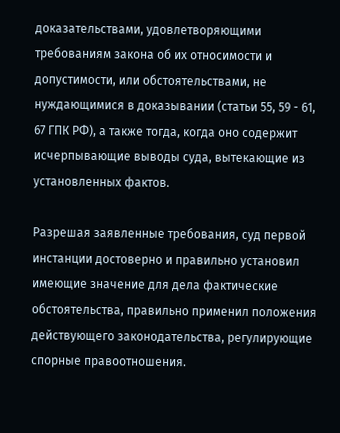доказательствами, удовлетворяющими требованиям закона об их относимости и допустимости, или обстоятельствами, не нуждающимися в доказывании (статьи 55, 59 - 61, 67 ГПК РФ), а также тогда, когда оно содержит исчерпывающие выводы суда, вытекающие из установленных фактов.

Разрешая заявленные требования, суд первой инстанции достоверно и правильно установил имеющие значение для дела фактические обстоятельства, правильно применил положения действующего законодательства, регулирующие спорные правоотношения.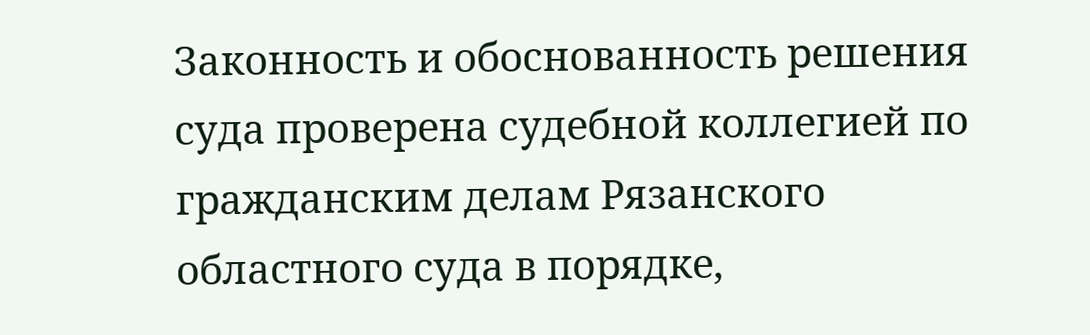Законность и обоснованность решения суда проверена судебной коллегией по гражданским делам Рязанского областного суда в порядке,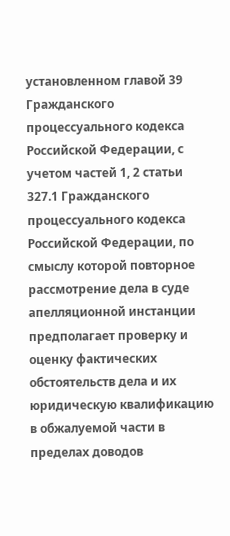установленном главой 39 Гражданского процессуального кодекса Российской Федерации, с учетом частей 1, 2 статьи 327.1 Гражданского процессуального кодекса Российской Федерации, по смыслу которой повторное рассмотрение дела в суде апелляционной инстанции предполагает проверку и оценку фактических обстоятельств дела и их юридическую квалификацию в обжалуемой части в пределах доводов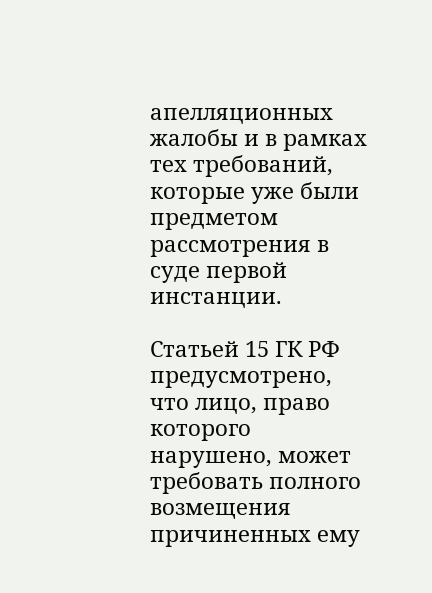апелляционных жалобы и в рамках тех требований, которые уже были предметом рассмотрения в суде первой инстанции.

Статьей 15 ГК РФ предусмотрено, что лицо, право которого нарушено, может требовать полного возмещения причиненных ему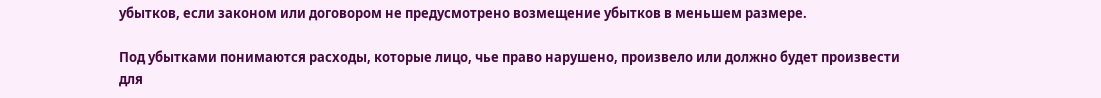убытков, если законом или договором не предусмотрено возмещение убытков в меньшем размере.

Под убытками понимаются расходы, которые лицо, чье право нарушено, произвело или должно будет произвести для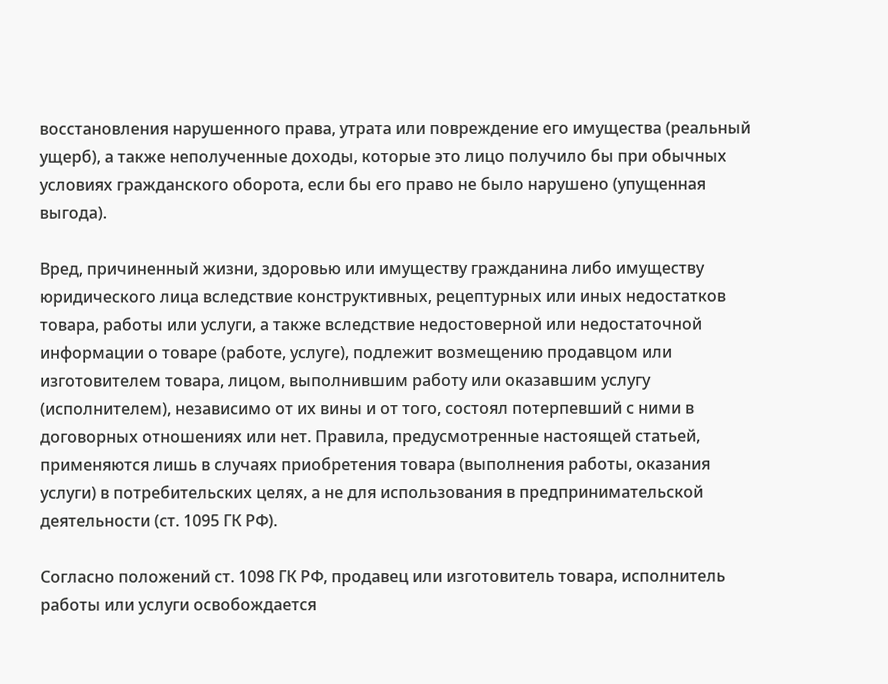восстановления нарушенного права, утрата или повреждение его имущества (реальный ущерб), а также неполученные доходы, которые это лицо получило бы при обычных условиях гражданского оборота, если бы его право не было нарушено (упущенная выгода).

Вред, причиненный жизни, здоровью или имуществу гражданина либо имуществу юридического лица вследствие конструктивных, рецептурных или иных недостатков товара, работы или услуги, а также вследствие недостоверной или недостаточной информации о товаре (работе, услуге), подлежит возмещению продавцом или изготовителем товара, лицом, выполнившим работу или оказавшим услугу (исполнителем), независимо от их вины и от того, состоял потерпевший с ними в договорных отношениях или нет. Правила, предусмотренные настоящей статьей, применяются лишь в случаях приобретения товара (выполнения работы, оказания услуги) в потребительских целях, а не для использования в предпринимательской деятельности (ст. 1095 ГК РФ).

Согласно положений ст. 1098 ГК РФ, продавец или изготовитель товара, исполнитель работы или услуги освобождается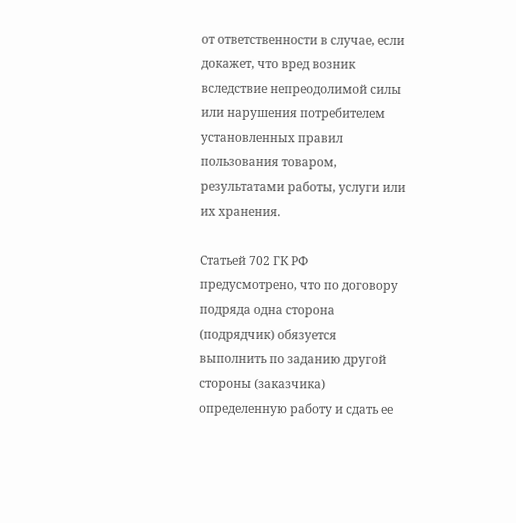от ответственности в случае, если докажет, что вред возник вследствие непреодолимой силы или нарушения потребителем установленных правил пользования товаром, результатами работы, услуги или их хранения.

Статьей 702 ГК РФ предусмотрено, что по договору подряда одна сторона (подрядчик) обязуется выполнить по заданию другой стороны (заказчика) определенную работу и сдать ее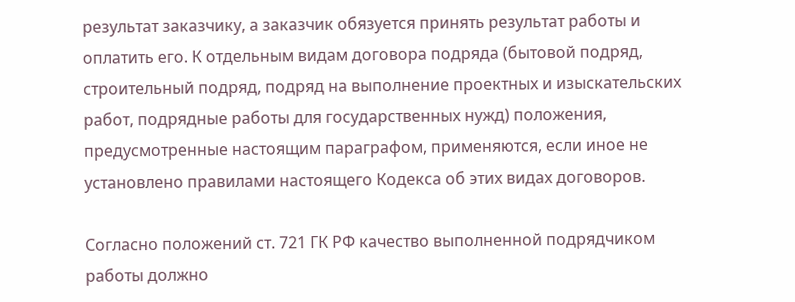результат заказчику, а заказчик обязуется принять результат работы и оплатить его. К отдельным видам договора подряда (бытовой подряд, строительный подряд, подряд на выполнение проектных и изыскательских работ, подрядные работы для государственных нужд) положения, предусмотренные настоящим параграфом, применяются, если иное не установлено правилами настоящего Кодекса об этих видах договоров.

Согласно положений ст. 721 ГК РФ качество выполненной подрядчиком работы должно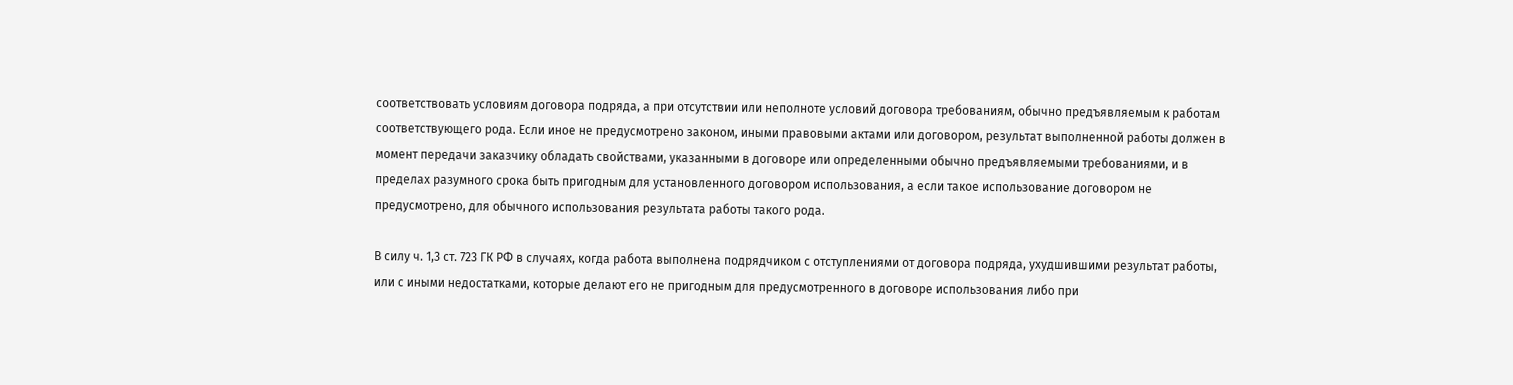соответствовать условиям договора подряда, а при отсутствии или неполноте условий договора требованиям, обычно предъявляемым к работам соответствующего рода. Если иное не предусмотрено законом, иными правовыми актами или договором, результат выполненной работы должен в момент передачи заказчику обладать свойствами, указанными в договоре или определенными обычно предъявляемыми требованиями, и в пределах разумного срока быть пригодным для установленного договором использования, а если такое использование договором не предусмотрено, для обычного использования результата работы такого рода.

В силу ч. 1,3 ст. 723 ГК РФ в случаях, когда работа выполнена подрядчиком с отступлениями от договора подряда, ухудшившими результат работы, или с иными недостатками, которые делают его не пригодным для предусмотренного в договоре использования либо при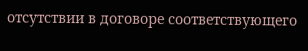отсутствии в договоре соответствующего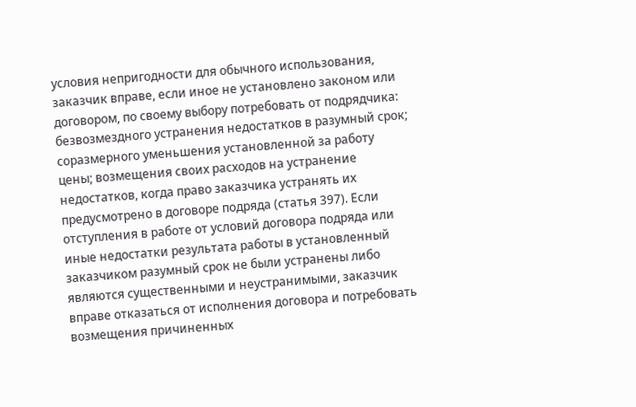условия непригодности для обычного использования, заказчик вправе, если иное не установлено законом или договором, по своему выбору потребовать от подрядчика: безвозмездного устранения недостатков в разумный срок; соразмерного уменьшения установленной за работу цены; возмещения своих расходов на устранение недостатков, когда право заказчика устранять их предусмотрено в договоре подряда (статья 397). Если отступления в работе от условий договора подряда или иные недостатки результата работы в установленный заказчиком разумный срок не были устранены либо являются существенными и неустранимыми, заказчик вправе отказаться от исполнения договора и потребовать возмещения причиненных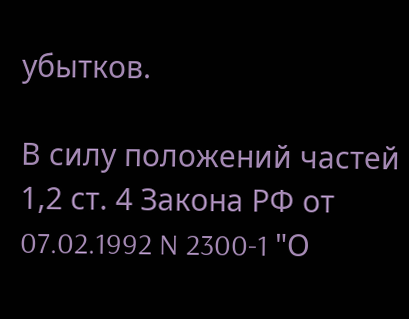убытков.

В силу положений частей 1,2 ст. 4 Закона РФ от 07.02.1992 N 2300-1 "О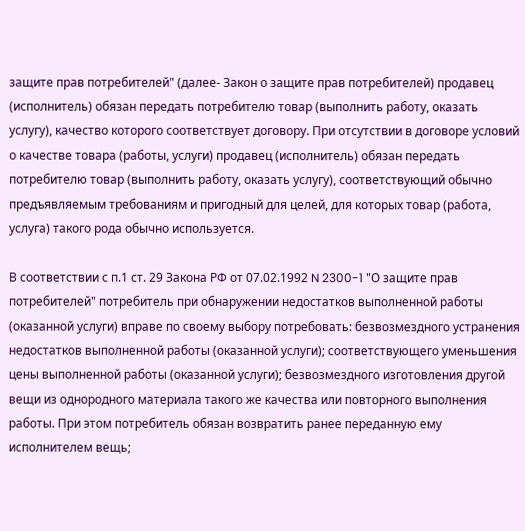защите прав потребителей" (далее- Закон о защите прав потребителей) продавец (исполнитель) обязан передать потребителю товар (выполнить работу, оказать услугу), качество которого соответствует договору. При отсутствии в договоре условий о качестве товара (работы, услуги) продавец (исполнитель) обязан передать потребителю товар (выполнить работу, оказать услугу), соответствующий обычно предъявляемым требованиям и пригодный для целей, для которых товар (работа, услуга) такого рода обычно используется.

В соответствии с п.1 ст. 29 Закона РФ от 07.02.1992 N 2300-1 "О защите прав потребителей" потребитель при обнаружении недостатков выполненной работы (оказанной услуги) вправе по своему выбору потребовать: безвозмездного устранения недостатков выполненной работы (оказанной услуги); соответствующего уменьшения цены выполненной работы (оказанной услуги); безвозмездного изготовления другой вещи из однородного материала такого же качества или повторного выполнения работы. При этом потребитель обязан возвратить ранее переданную ему исполнителем вещь;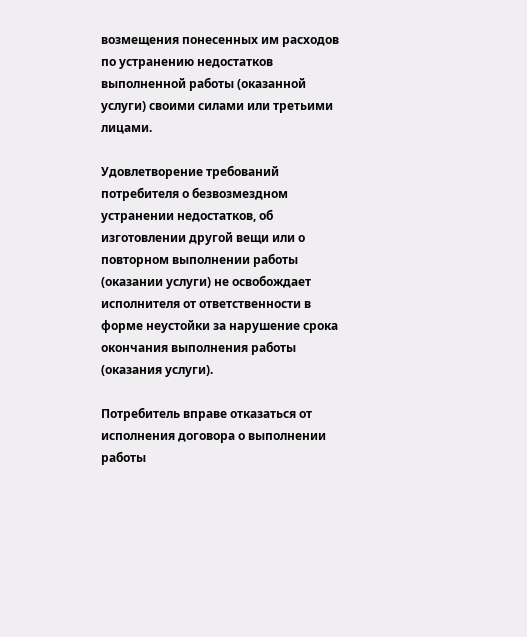возмещения понесенных им расходов по устранению недостатков выполненной работы (оказанной услуги) своими силами или третьими лицами.

Удовлетворение требований потребителя о безвозмездном устранении недостатков, об изготовлении другой вещи или о повторном выполнении работы (оказании услуги) не освобождает исполнителя от ответственности в форме неустойки за нарушение срока окончания выполнения работы (оказания услуги).

Потребитель вправе отказаться от исполнения договора о выполнении работы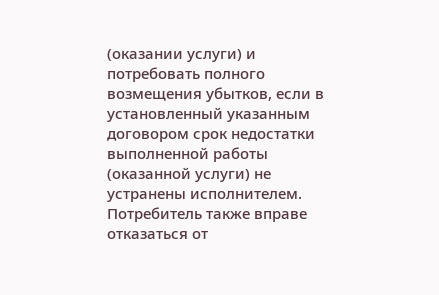(оказании услуги) и потребовать полного возмещения убытков, если в установленный указанным договором срок недостатки выполненной работы (оказанной услуги) не устранены исполнителем. Потребитель также вправе отказаться от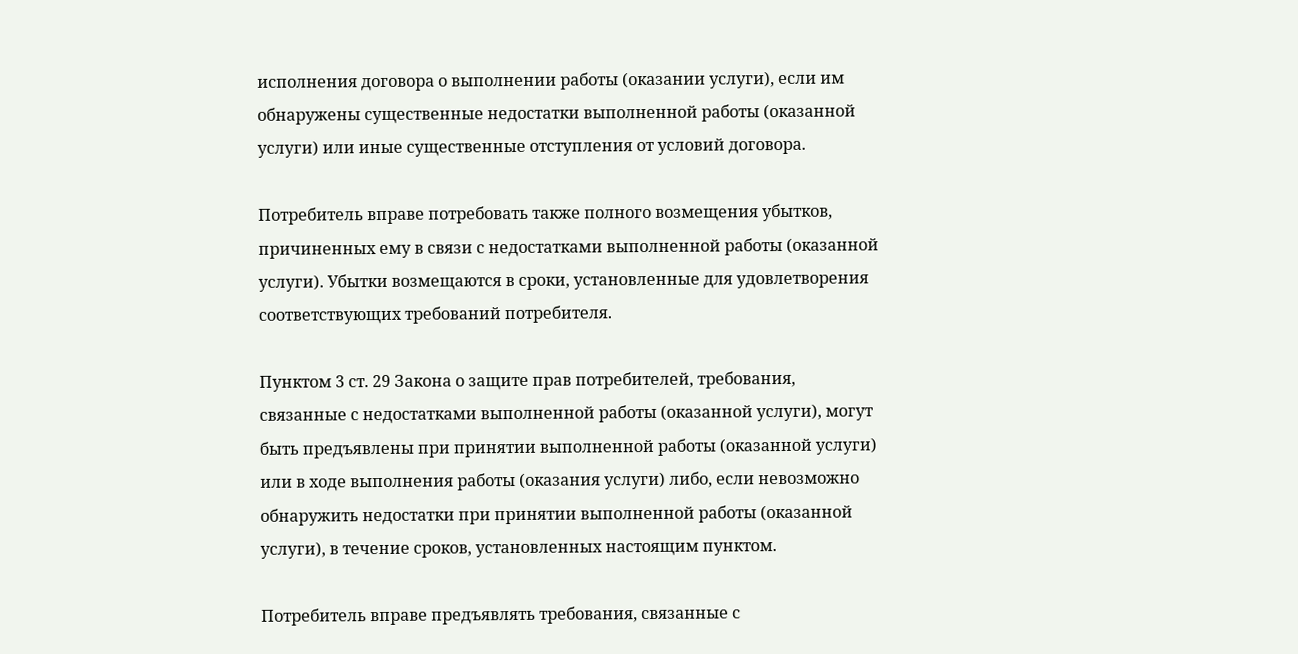исполнения договора о выполнении работы (оказании услуги), если им обнаружены существенные недостатки выполненной работы (оказанной услуги) или иные существенные отступления от условий договора.

Потребитель вправе потребовать также полного возмещения убытков, причиненных ему в связи с недостатками выполненной работы (оказанной услуги). Убытки возмещаются в сроки, установленные для удовлетворения соответствующих требований потребителя.

Пунктом 3 ст. 29 Закона о защите прав потребителей, требования, связанные с недостатками выполненной работы (оказанной услуги), могут быть предъявлены при принятии выполненной работы (оказанной услуги) или в ходе выполнения работы (оказания услуги) либо, если невозможно обнаружить недостатки при принятии выполненной работы (оказанной услуги), в течение сроков, установленных настоящим пунктом.

Потребитель вправе предъявлять требования, связанные с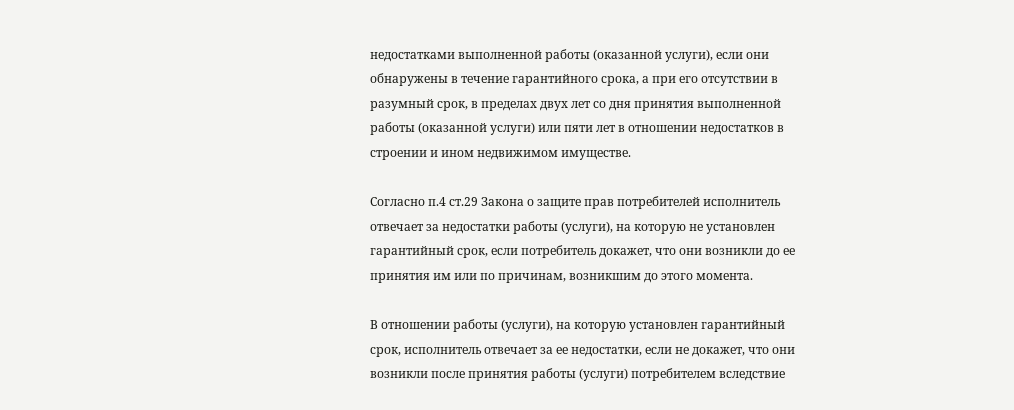недостатками выполненной работы (оказанной услуги), если они обнаружены в течение гарантийного срока, а при его отсутствии в разумный срок, в пределах двух лет со дня принятия выполненной работы (оказанной услуги) или пяти лет в отношении недостатков в строении и ином недвижимом имуществе.

Согласно п.4 ст.29 Закона о защите прав потребителей исполнитель отвечает за недостатки работы (услуги), на которую не установлен гарантийный срок, если потребитель докажет, что они возникли до ее принятия им или по причинам, возникшим до этого момента.

В отношении работы (услуги), на которую установлен гарантийный срок, исполнитель отвечает за ее недостатки, если не докажет, что они возникли после принятия работы (услуги) потребителем вследствие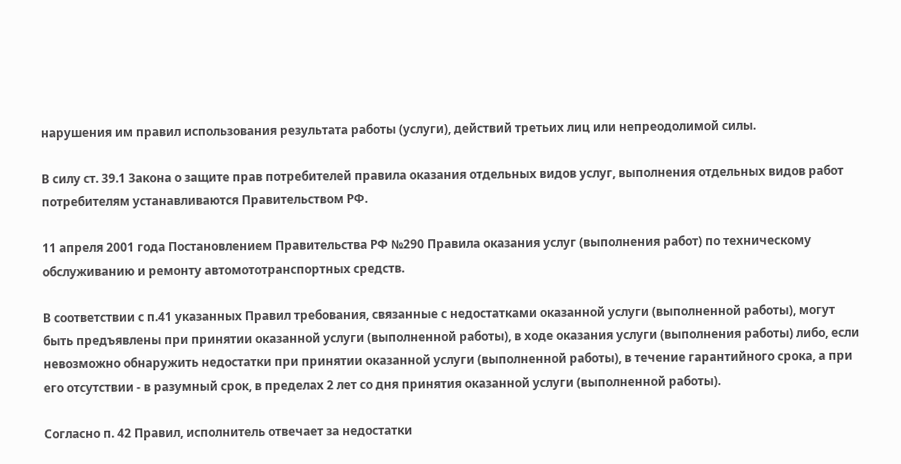нарушения им правил использования результата работы (услуги), действий третьих лиц или непреодолимой силы.

В силу ст. 39.1 Закона о защите прав потребителей правила оказания отдельных видов услуг, выполнения отдельных видов работ потребителям устанавливаются Правительством РФ.

11 апреля 2001 года Постановлением Правительства РФ №290 Правила оказания услуг (выполнения работ) по техническому обслуживанию и ремонту автомототранспортных средств.

В соответствии с п.41 указанных Правил требования, связанные с недостатками оказанной услуги (выполненной работы), могут быть предъявлены при принятии оказанной услуги (выполненной работы), в ходе оказания услуги (выполнения работы) либо, если невозможно обнаружить недостатки при принятии оказанной услуги (выполненной работы), в течение гарантийного срока, а при его отсутствии - в разумный срок, в пределах 2 лет со дня принятия оказанной услуги (выполненной работы).

Согласно п. 42 Правил, исполнитель отвечает за недостатки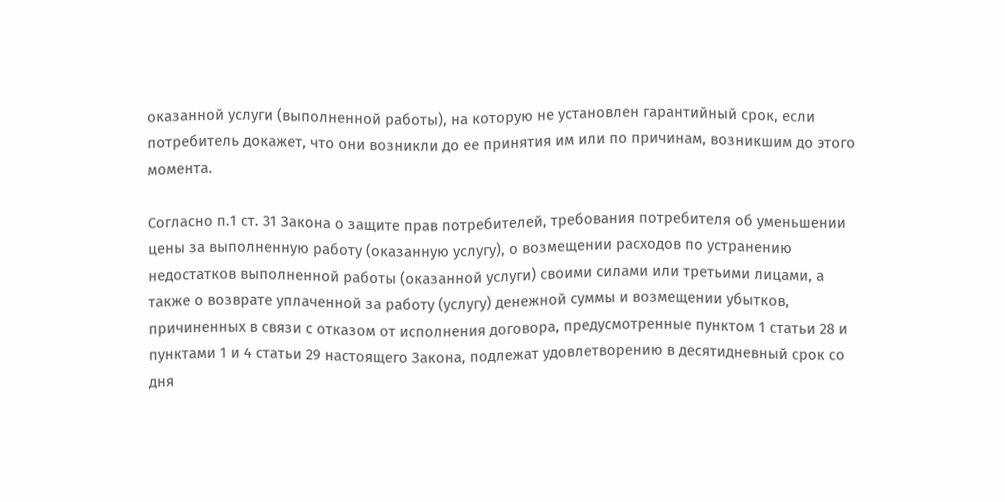оказанной услуги (выполненной работы), на которую не установлен гарантийный срок, если потребитель докажет, что они возникли до ее принятия им или по причинам, возникшим до этого момента.

Согласно п.1 ст. 31 Закона о защите прав потребителей, требования потребителя об уменьшении цены за выполненную работу (оказанную услугу), о возмещении расходов по устранению недостатков выполненной работы (оказанной услуги) своими силами или третьими лицами, а также о возврате уплаченной за работу (услугу) денежной суммы и возмещении убытков, причиненных в связи с отказом от исполнения договора, предусмотренные пунктом 1 статьи 28 и пунктами 1 и 4 статьи 29 настоящего Закона, подлежат удовлетворению в десятидневный срок со дня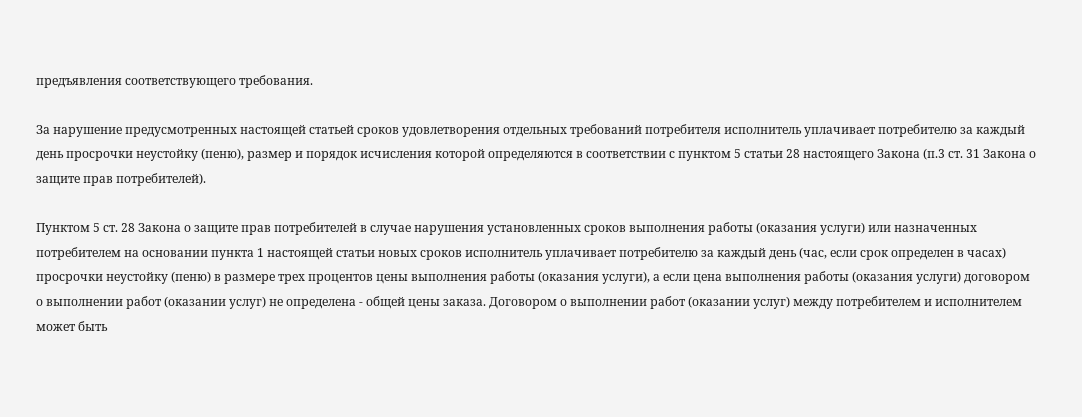предъявления соответствующего требования.

За нарушение предусмотренных настоящей статьей сроков удовлетворения отдельных требований потребителя исполнитель уплачивает потребителю за каждый день просрочки неустойку (пеню), размер и порядок исчисления которой определяются в соответствии с пунктом 5 статьи 28 настоящего Закона (п.3 ст. 31 Закона о защите прав потребителей).

Пунктом 5 ст. 28 Закона о защите прав потребителей в случае нарушения установленных сроков выполнения работы (оказания услуги) или назначенных потребителем на основании пункта 1 настоящей статьи новых сроков исполнитель уплачивает потребителю за каждый день (час, если срок определен в часах) просрочки неустойку (пеню) в размере трех процентов цены выполнения работы (оказания услуги), а если цена выполнения работы (оказания услуги) договором о выполнении работ (оказании услуг) не определена - общей цены заказа. Договором о выполнении работ (оказании услуг) между потребителем и исполнителем может быть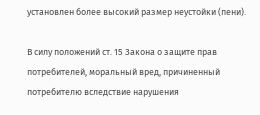установлен более высокий размер неустойки (пени).

В силу положений ст. 15 Закона о защите прав потребителей, моральный вред, причиненный потребителю вследствие нарушения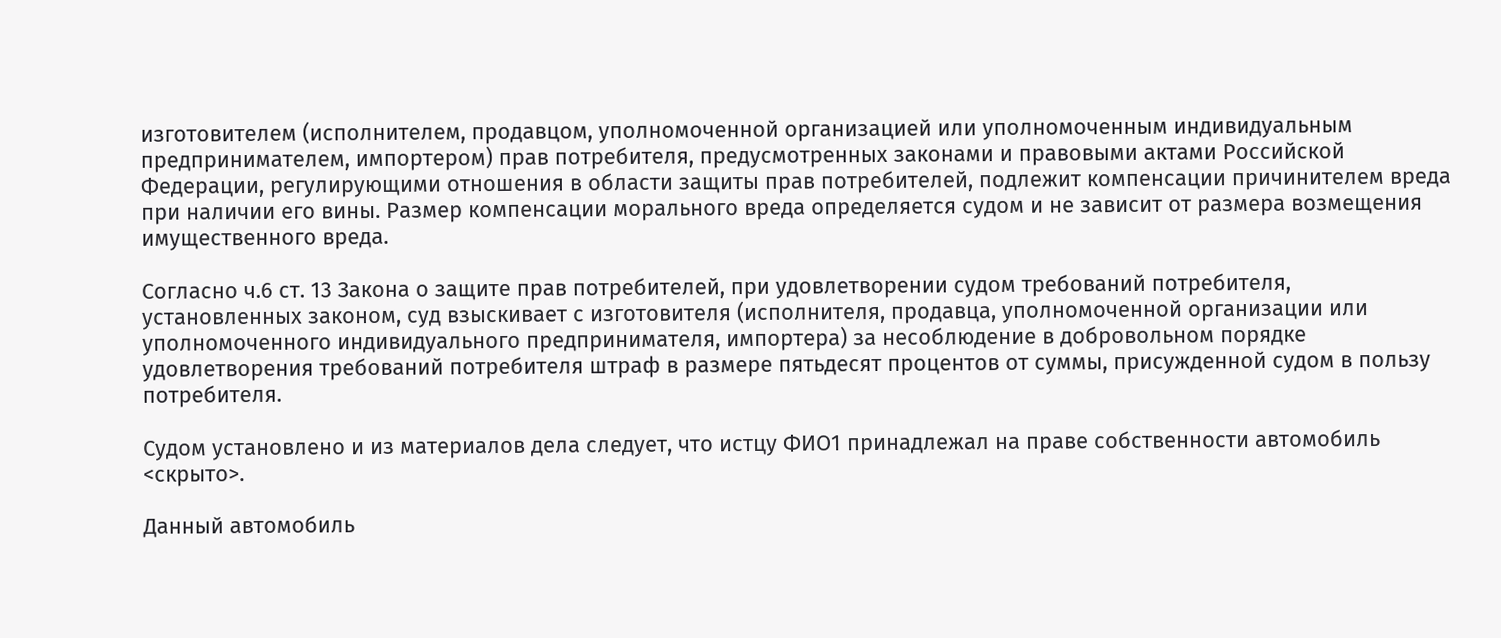изготовителем (исполнителем, продавцом, уполномоченной организацией или уполномоченным индивидуальным предпринимателем, импортером) прав потребителя, предусмотренных законами и правовыми актами Российской Федерации, регулирующими отношения в области защиты прав потребителей, подлежит компенсации причинителем вреда при наличии его вины. Размер компенсации морального вреда определяется судом и не зависит от размера возмещения имущественного вреда.

Согласно ч.6 ст. 13 Закона о защите прав потребителей, при удовлетворении судом требований потребителя, установленных законом, суд взыскивает с изготовителя (исполнителя, продавца, уполномоченной организации или уполномоченного индивидуального предпринимателя, импортера) за несоблюдение в добровольном порядке удовлетворения требований потребителя штраф в размере пятьдесят процентов от суммы, присужденной судом в пользу потребителя.

Судом установлено и из материалов дела следует, что истцу ФИО1 принадлежал на праве собственности автомобиль <скрыто>.

Данный автомобиль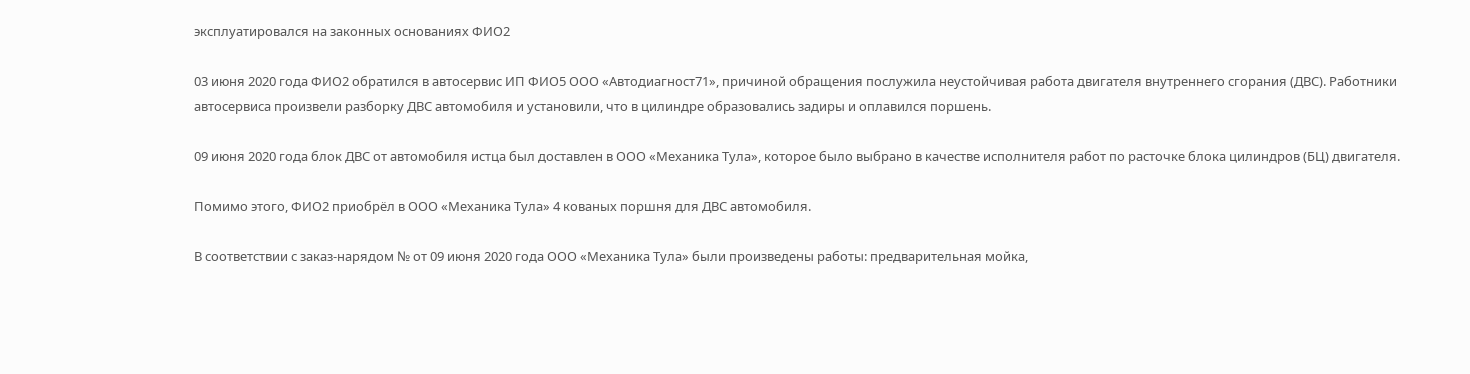эксплуатировался на законных основаниях ФИО2

03 июня 2020 года ФИО2 обратился в автосервис ИП ФИО5 ООО «Автодиагност71», причиной обращения послужила неустойчивая работа двигателя внутреннего сгорания (ДВС). Работники автосервиса произвели разборку ДВС автомобиля и установили, что в цилиндре образовались задиры и оплавился поршень.

09 июня 2020 года блок ДВС от автомобиля истца был доставлен в ООО «Механика Тула», которое было выбрано в качестве исполнителя работ по расточке блока цилиндров (БЦ) двигателя.

Помимо этого, ФИО2 приобрёл в ООО «Механика Тула» 4 кованых поршня для ДВС автомобиля.

В соответствии с заказ-нарядом № от 09 июня 2020 года ООО «Механика Тула» были произведены работы: предварительная мойка,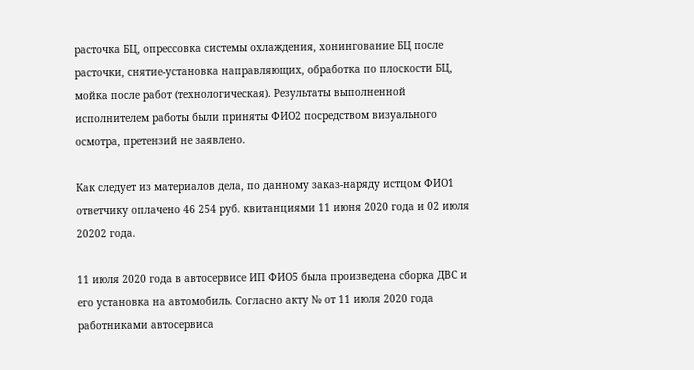расточка БЦ, опрессовка системы охлаждения, хонингование БЦ после расточки, снятие-установка направляющих, обработка по плоскости БЦ, мойка после работ (технологическая). Результаты выполненной исполнителем работы были приняты ФИО2 посредством визуального осмотра, претензий не заявлено.

Как следует из материалов дела, по данному заказ-наряду истцом ФИО1 ответчику оплачено 46 254 руб. квитанциями 11 июня 2020 года и 02 июля 20202 года.

11 июля 2020 года в автосервисе ИП ФИО5 была произведена сборка ДВС и его установка на автомобиль. Согласно акту № от 11 июля 2020 года работниками автосервиса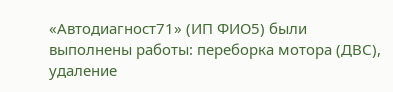«Автодиагност71» (ИП ФИО5) были выполнены работы: переборка мотора (ДВС), удаление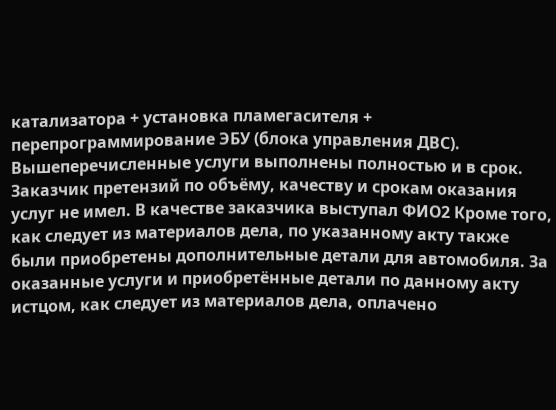катализатора + установка пламегасителя + перепрограммирование ЭБУ (блока управления ДВС). Вышеперечисленные услуги выполнены полностью и в срок. Заказчик претензий по объёму, качеству и срокам оказания услуг не имел. В качестве заказчика выступал ФИО2 Кроме того, как следует из материалов дела, по указанному акту также были приобретены дополнительные детали для автомобиля. За оказанные услуги и приобретённые детали по данному акту истцом, как следует из материалов дела, оплачено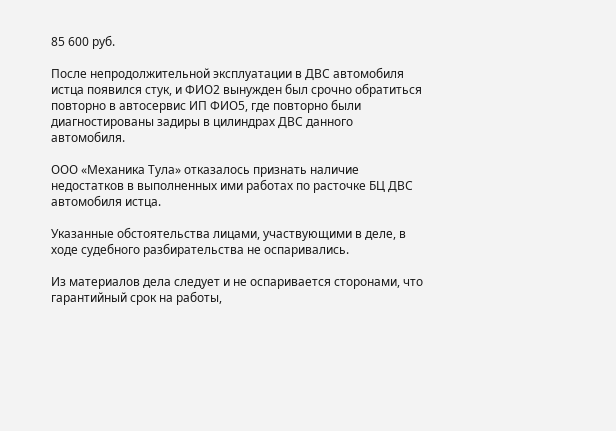85 600 руб.

После непродолжительной эксплуатации в ДВС автомобиля истца появился стук, и ФИО2 вынужден был срочно обратиться повторно в автосервис ИП ФИО5, где повторно были диагностированы задиры в цилиндрах ДВС данного автомобиля.

ООО «Механика Тула» отказалось признать наличие недостатков в выполненных ими работах по расточке БЦ ДВС автомобиля истца.

Указанные обстоятельства лицами, участвующими в деле, в ходе судебного разбирательства не оспаривались.

Из материалов дела следует и не оспаривается сторонами, что гарантийный срок на работы,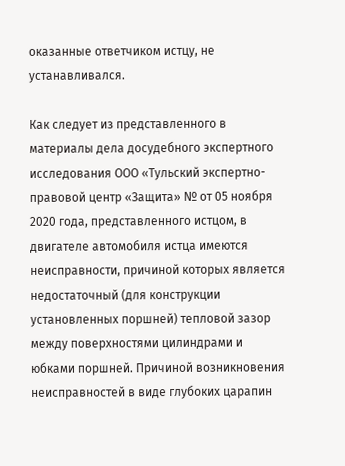оказанные ответчиком истцу, не устанавливался.

Как следует из представленного в материалы дела досудебного экспертного исследования ООО «Тульский экспертно-правовой центр «Защита» № от 05 ноября 2020 года, представленного истцом, в двигателе автомобиля истца имеются неисправности, причиной которых является недостаточный (для конструкции установленных поршней) тепловой зазор между поверхностями цилиндрами и юбками поршней. Причиной возникновения неисправностей в виде глубоких царапин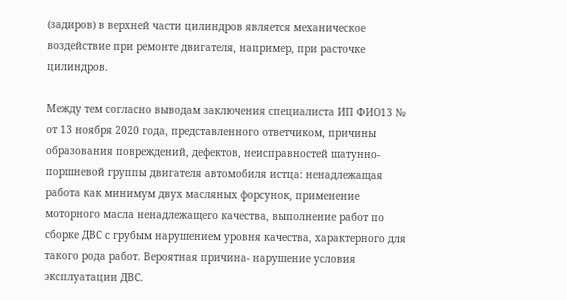(задиров) в верхней части цилиндров является механическое воздействие при ремонте двигателя, например, при расточке цилиндров.

Между тем согласно выводам заключения специалиста ИП ФИО13 № от 13 ноября 2020 года, представленного ответчиком, причины образования повреждений, дефектов, неисправностей шатунно-поршневой группы двигателя автомобиля истца: ненадлежащая работа как минимум двух масляных форсунок, применение моторного масла ненадлежащего качества, выполнение работ по сборке ДВС с грубым нарушением уровня качества, характерного для такого рода работ. Вероятная причина- нарушение условия эксплуатации ДВС.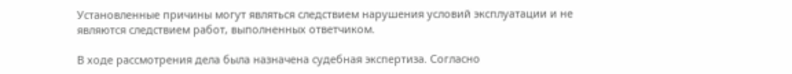Установленные причины могут являться следствием нарушения условий эксплуатации и не являются следствием работ, выполненных ответчиком.

В ходе рассмотрения дела была назначена судебная экспертиза. Согласно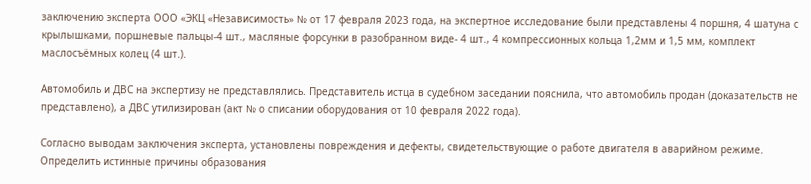заключению эксперта ООО «ЭКЦ «Независимость» № от 17 февраля 2023 года, на экспертное исследование были представлены 4 поршня, 4 шатуна с крылышками, поршневые пальцы-4 шт., масляные форсунки в разобранном виде- 4 шт., 4 компрессионных кольца 1,2мм и 1,5 мм, комплект маслосъёмных колец (4 шт.).

Автомобиль и ДВС на экспертизу не представлялись. Представитель истца в судебном заседании пояснила, что автомобиль продан (доказательств не представлено), а ДВС утилизирован (акт № о списании оборудования от 10 февраля 2022 года).

Согласно выводам заключения эксперта, установлены повреждения и дефекты, свидетельствующие о работе двигателя в аварийном режиме. Определить истинные причины образования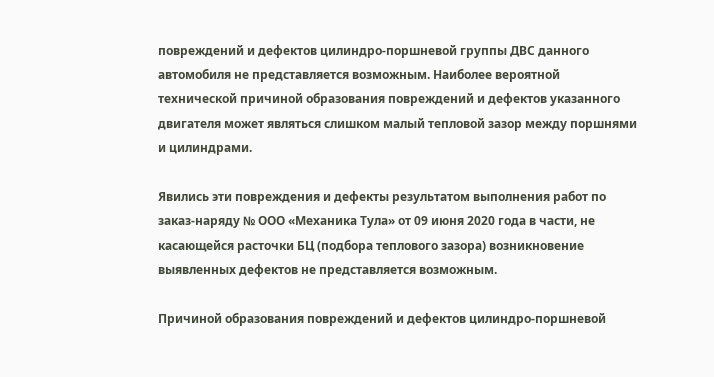повреждений и дефектов цилиндро-поршневой группы ДВС данного автомобиля не представляется возможным. Наиболее вероятной технической причиной образования повреждений и дефектов указанного двигателя может являться слишком малый тепловой зазор между поршнями и цилиндрами.

Явились эти повреждения и дефекты результатом выполнения работ по заказ-наряду № ООО «Механика Тула» от 09 июня 2020 года в части, не касающейся расточки БЦ (подбора теплового зазора) возникновение выявленных дефектов не представляется возможным.

Причиной образования повреждений и дефектов цилиндро-поршневой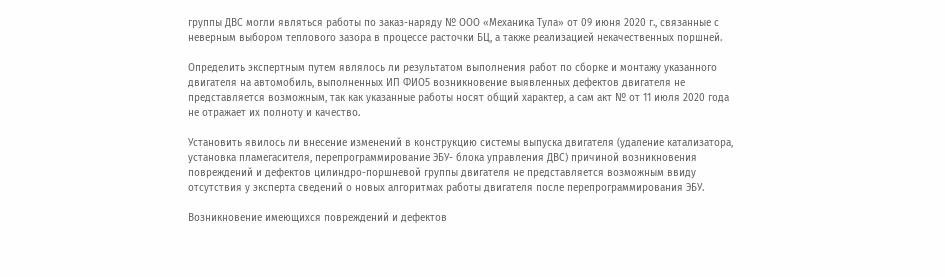группы ДВС могли являться работы по заказ-наряду № ООО «Механика Тула» от 09 июня 2020 г., связанные с неверным выбором теплового зазора в процессе расточки БЦ, а также реализацией некачественных поршней.

Определить экспертным путем являлось ли результатом выполнения работ по сборке и монтажу указанного двигателя на автомобиль, выполненных ИП ФИО5 возникновение выявленных дефектов двигателя не представляется возможным, так как указанные работы носят общий характер, а сам акт № от 11 июля 2020 года не отражает их полноту и качество.

Установить явилось ли внесение изменений в конструкцию системы выпуска двигателя (удаление катализатора, установка пламегасителя, перепрограммирование ЭБУ- блока управления ДВС) причиной возникновения повреждений и дефектов цилиндро-поршневой группы двигателя не представляется возможным ввиду отсутствия у эксперта сведений о новых алгоритмах работы двигателя после перепрограммирования ЭБУ.

Возникновение имеющихся повреждений и дефектов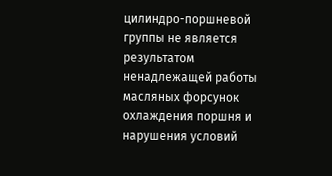цилиндро-поршневой группы не является результатом ненадлежащей работы масляных форсунок охлаждения поршня и нарушения условий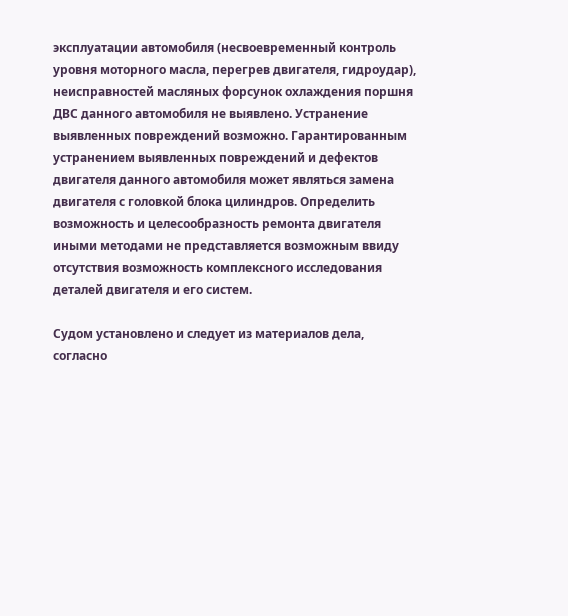эксплуатации автомобиля (несвоевременный контроль уровня моторного масла, перегрев двигателя, гидроудар), неисправностей масляных форсунок охлаждения поршня ДВС данного автомобиля не выявлено. Устранение выявленных повреждений возможно. Гарантированным устранением выявленных повреждений и дефектов двигателя данного автомобиля может являться замена двигателя с головкой блока цилиндров. Определить возможность и целесообразность ремонта двигателя иными методами не представляется возможным ввиду отсутствия возможность комплексного исследования деталей двигателя и его систем.

Судом установлено и следует из материалов дела, согласно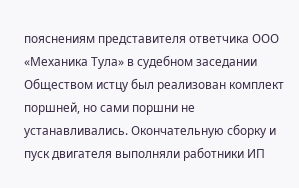пояснениям представителя ответчика ООО «Механика Тула» в судебном заседании Обществом истцу был реализован комплект поршней, но сами поршни не устанавливались. Окончательную сборку и пуск двигателя выполняли работники ИП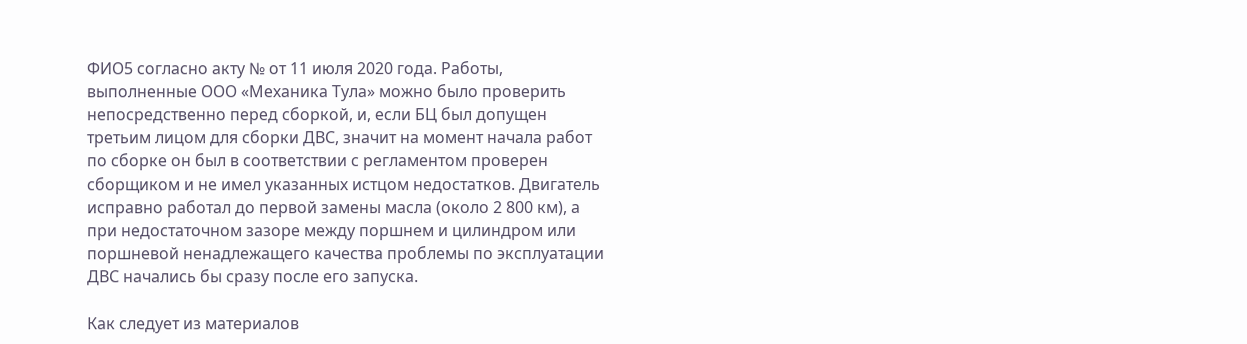ФИО5 согласно акту № от 11 июля 2020 года. Работы, выполненные ООО «Механика Тула» можно было проверить непосредственно перед сборкой, и, если БЦ был допущен третьим лицом для сборки ДВС, значит на момент начала работ по сборке он был в соответствии с регламентом проверен сборщиком и не имел указанных истцом недостатков. Двигатель исправно работал до первой замены масла (около 2 800 км), а при недостаточном зазоре между поршнем и цилиндром или поршневой ненадлежащего качества проблемы по эксплуатации ДВС начались бы сразу после его запуска.

Как следует из материалов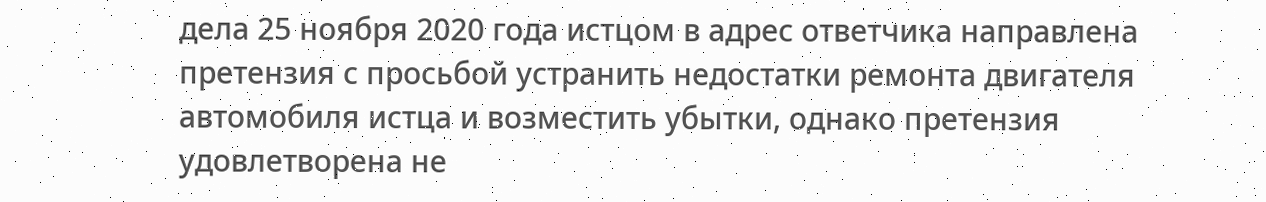дела 25 ноября 2020 года истцом в адрес ответчика направлена претензия с просьбой устранить недостатки ремонта двигателя автомобиля истца и возместить убытки, однако претензия удовлетворена не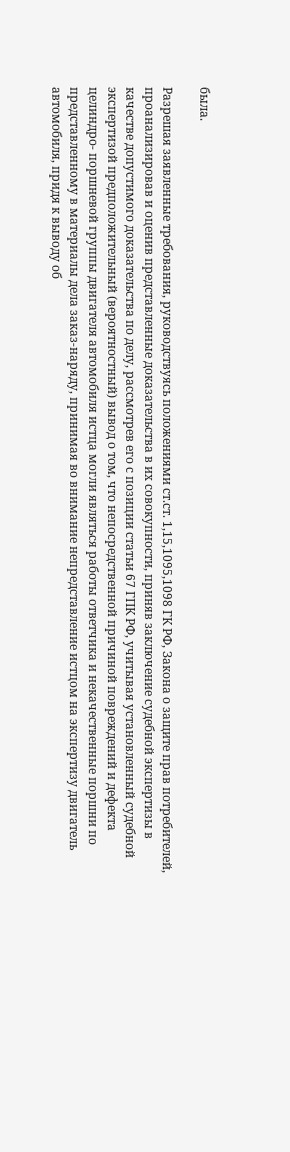была.

Разрешая заявленные требования, руководствуясь положениями ст.ст. 1,15,1095,1098 ГК РФ, Закона о защите прав потребителей, проанализировав и оценив представленные доказательства в их совокупности, приняв заключение судебной экспертизы в качестве допустимого доказательства по делу, рассмотрев его с позиции статьи 67 ГПК РФ, учитывая установленный судебной экспертизой предположительный (вероятностный) вывод о том, что непосредственной причиной повреждений и дефекта целиндро- поршневой группы двигателя автомобиля истца могли являться работы ответчика и некачественные поршни по представленному в материалы дела заказ-наряду, принимая во внимание непредставление истцом на экспертизу двигатель автомобиля, придя к выводу об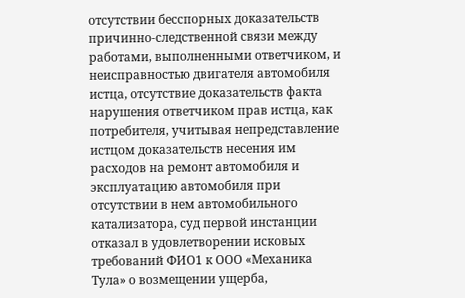отсутствии бесспорных доказательств причинно-следственной связи между работами, выполненными ответчиком, и неисправностью двигателя автомобиля истца, отсутствие доказательств факта нарушения ответчиком прав истца, как потребителя, учитывая непредставление истцом доказательств несения им расходов на ремонт автомобиля и эксплуатацию автомобиля при отсутствии в нем автомобильного катализатора, суд первой инстанции отказал в удовлетворении исковых требований ФИО1 к ООО «Механика Тула» о возмещении ущерба,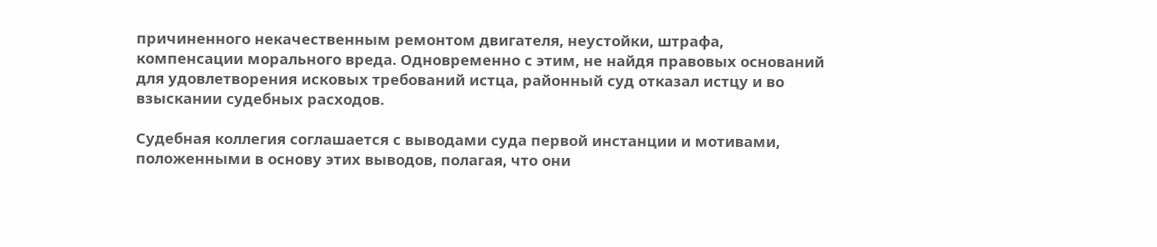причиненного некачественным ремонтом двигателя, неустойки, штрафа, компенсации морального вреда. Одновременно с этим, не найдя правовых оснований для удовлетворения исковых требований истца, районный суд отказал истцу и во взыскании судебных расходов.

Судебная коллегия соглашается с выводами суда первой инстанции и мотивами, положенными в основу этих выводов, полагая, что они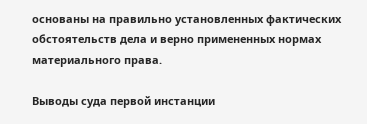основаны на правильно установленных фактических обстоятельств дела и верно примененных нормах материального права.

Выводы суда первой инстанции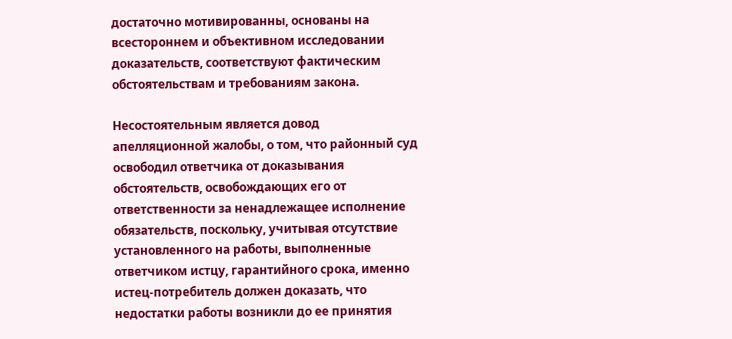достаточно мотивированны, основаны на всестороннем и объективном исследовании доказательств, соответствуют фактическим обстоятельствам и требованиям закона.

Несостоятельным является довод апелляционной жалобы, о том, что районный суд освободил ответчика от доказывания обстоятельств, освобождающих его от ответственности за ненадлежащее исполнение обязательств, поскольку, учитывая отсутствие установленного на работы, выполненные ответчиком истцу, гарантийного срока, именно истец-потребитель должен доказать, что недостатки работы возникли до ее принятия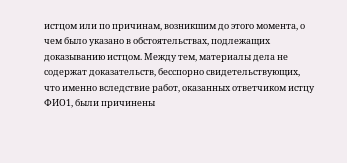истцом или по причинам, возникшим до этого момента, о чем было указано в обстоятельствах, подлежащих доказыванию истцом. Между тем, материалы дела не содержат доказательств, бесспорно свидетельствующих, что именно вследствие работ, оказанных ответчиком истцу ФИО1, были причинены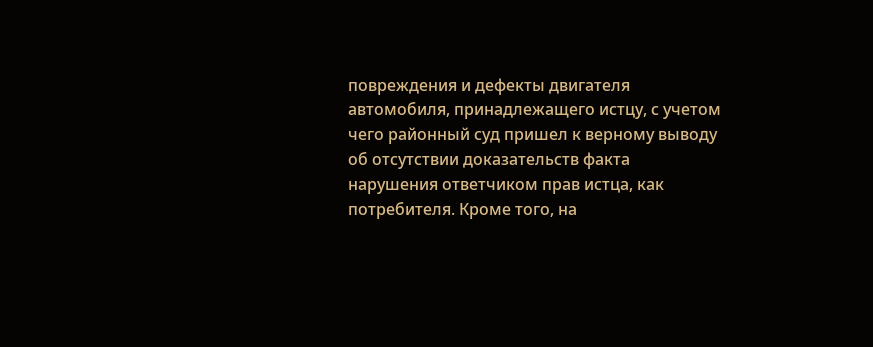повреждения и дефекты двигателя автомобиля, принадлежащего истцу, с учетом чего районный суд пришел к верному выводу об отсутствии доказательств факта нарушения ответчиком прав истца, как потребителя. Кроме того, на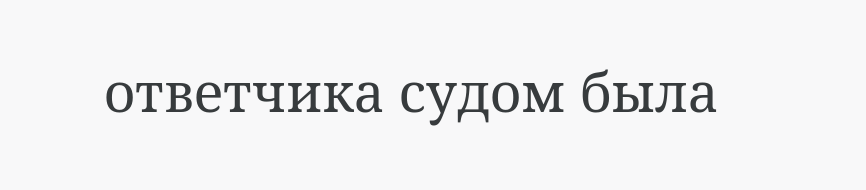ответчика судом была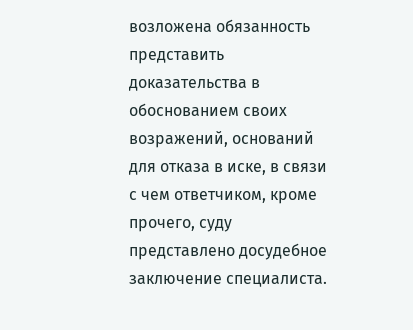возложена обязанность представить доказательства в обоснованием своих возражений, оснований для отказа в иске, в связи с чем ответчиком, кроме прочего, суду представлено досудебное заключение специалиста.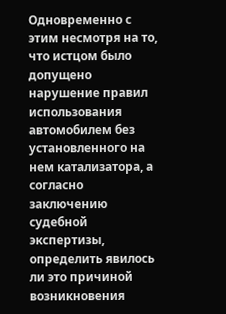Одновременно с этим несмотря на то, что истцом было допущено нарушение правил использования автомобилем без установленного на нем катализатора, а согласно заключению судебной экспертизы, определить явилось ли это причиной возникновения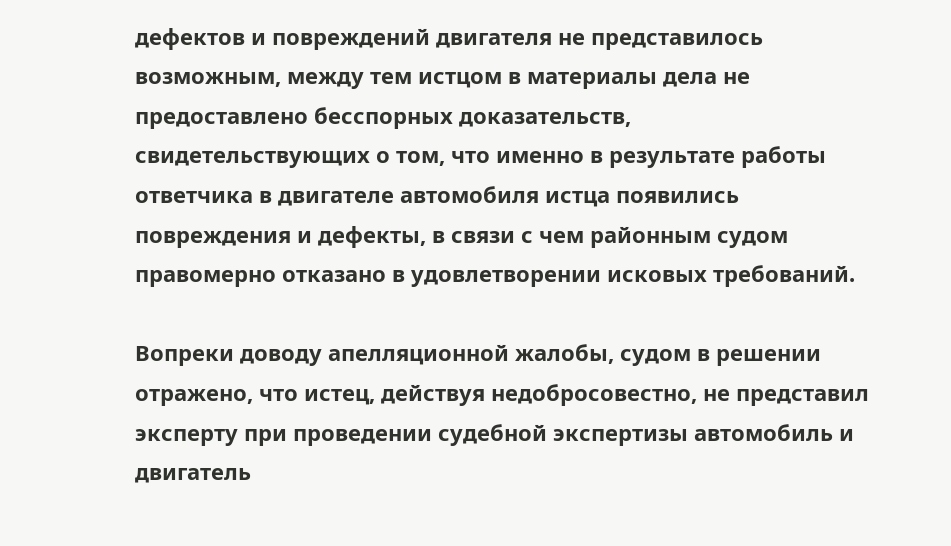дефектов и повреждений двигателя не представилось возможным, между тем истцом в материалы дела не предоставлено бесспорных доказательств, свидетельствующих о том, что именно в результате работы ответчика в двигателе автомобиля истца появились повреждения и дефекты, в связи с чем районным судом правомерно отказано в удовлетворении исковых требований.

Вопреки доводу апелляционной жалобы, судом в решении отражено, что истец, действуя недобросовестно, не представил эксперту при проведении судебной экспертизы автомобиль и двигатель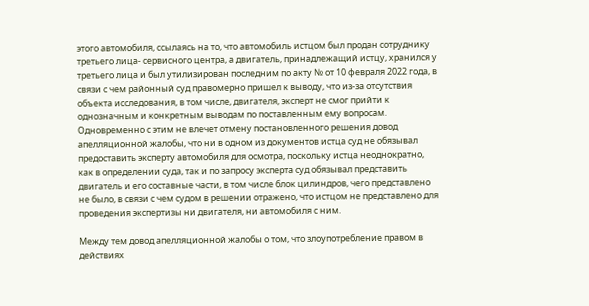этого автомобиля, ссылаясь на то, что автомобиль истцом был продан сотруднику третьего лица- сервисного центра, а двигатель, принадлежащий истцу, хранился у третьего лица и был утилизирован последним по акту № от 10 февраля 2022 года, в связи с чем районный суд правомерно пришел к выводу, что из-за отсутствия объекта исследования, в том числе, двигателя, эксперт не смог прийти к однозначным и конкретным выводам по поставленным ему вопросам. Одновременно с этим не влечет отмену постановленного решения довод апелляционной жалобы, что ни в одном из документов истца суд не обязывал предоставить эксперту автомобиля для осмотра, поскольку истца неоднократно, как в определении суда, так и по запросу эксперта суд обязывал представить двигатель и его составные части, в том числе блок цилиндров, чего представлено не было, в связи с чем судом в решении отражено, что истцом не представлено для проведения экспертизы ни двигателя, ни автомобиля с ним.

Между тем довод апелляционной жалобы о том, что злоупотребление правом в действиях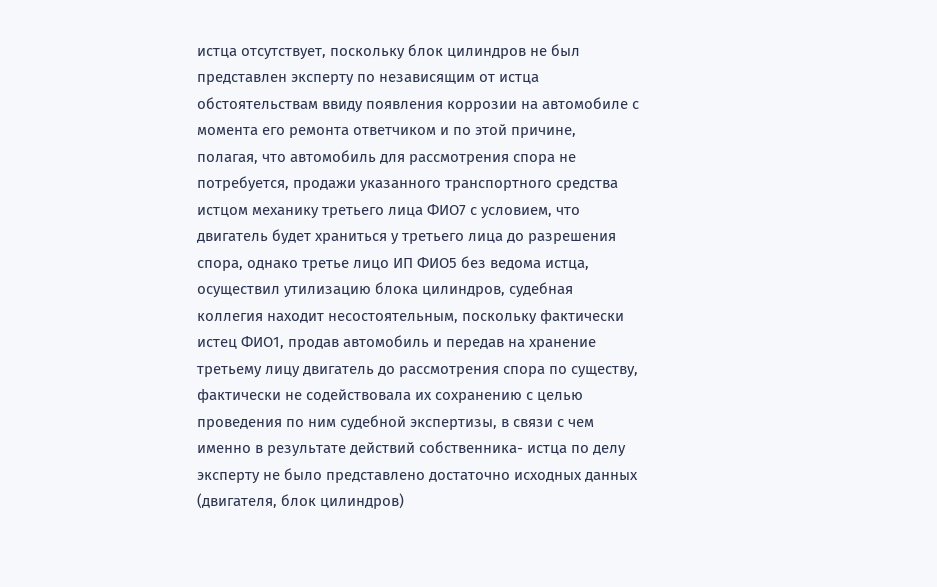истца отсутствует, поскольку блок цилиндров не был представлен эксперту по независящим от истца обстоятельствам ввиду появления коррозии на автомобиле с момента его ремонта ответчиком и по этой причине, полагая, что автомобиль для рассмотрения спора не потребуется, продажи указанного транспортного средства истцом механику третьего лица ФИО7 с условием, что двигатель будет храниться у третьего лица до разрешения спора, однако третье лицо ИП ФИО5 без ведома истца, осуществил утилизацию блока цилиндров, судебная коллегия находит несостоятельным, поскольку фактически истец ФИО1, продав автомобиль и передав на хранение третьему лицу двигатель до рассмотрения спора по существу, фактически не содействовала их сохранению с целью проведения по ним судебной экспертизы, в связи с чем именно в результате действий собственника- истца по делу эксперту не было представлено достаточно исходных данных (двигателя, блок цилиндров)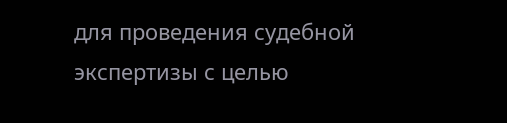для проведения судебной экспертизы с целью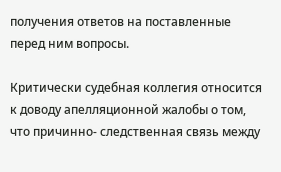получения ответов на поставленные перед ним вопросы.

Критически судебная коллегия относится к доводу апелляционной жалобы о том, что причинно- следственная связь между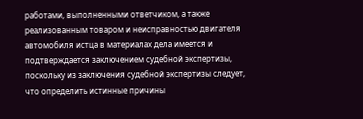работами, выполненными ответчиком, а также реализованным товаром и неисправностью двигателя автомобиля истца в материалах дела имеется и подтверждается заключением судебной экспертизы, поскольку из заключения судебной экспертизы следует, что определить истинные причины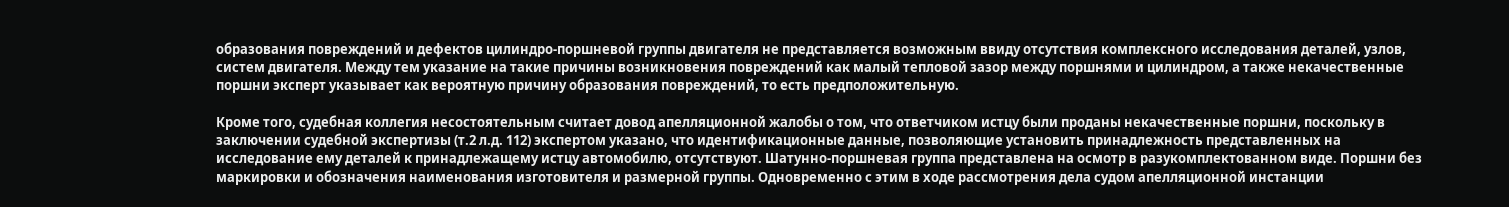образования повреждений и дефектов цилиндро-поршневой группы двигателя не представляется возможным ввиду отсутствия комплексного исследования деталей, узлов, систем двигателя. Между тем указание на такие причины возникновения повреждений как малый тепловой зазор между поршнями и цилиндром, а также некачественные поршни эксперт указывает как вероятную причину образования повреждений, то есть предположительную.

Кроме того, судебная коллегия несостоятельным считает довод апелляционной жалобы о том, что ответчиком истцу были проданы некачественные поршни, поскольку в заключении судебной экспертизы (т.2 л.д. 112) экспертом указано, что идентификационные данные, позволяющие установить принадлежность представленных на исследование ему деталей к принадлежащему истцу автомобилю, отсутствуют. Шатунно-поршневая группа представлена на осмотр в разукомплектованном виде. Поршни без маркировки и обозначения наименования изготовителя и размерной группы. Одновременно с этим в ходе рассмотрения дела судом апелляционной инстанции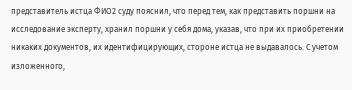представитель истца ФИО2 суду пояснил, что перед тем, как представить поршни на исследование эксперту, хранил поршни у себя дома, указав, что при их приобретении никаких документов, их идентифицирующих, стороне истца не выдавалось. С учетом изложенного,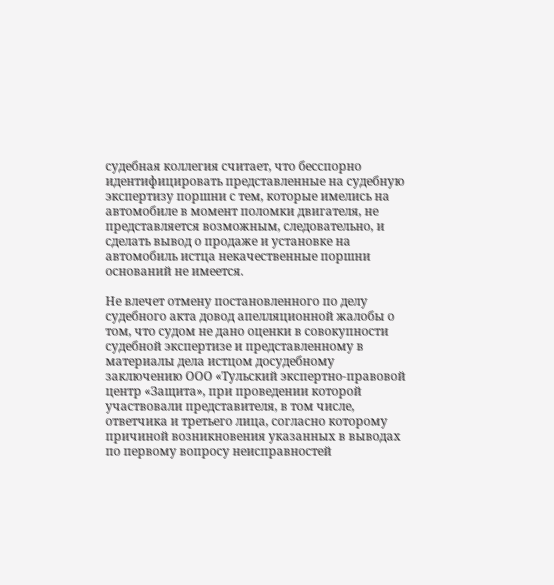судебная коллегия считает, что бесспорно идентифицировать представленные на судебную экспертизу поршни с тем, которые имелись на автомобиле в момент поломки двигателя, не представляется возможным, следовательно, и сделать вывод о продаже и установке на автомобиль истца некачественные поршни оснований не имеется.

Не влечет отмену постановленного по делу судебного акта довод апелляционной жалобы о том, что судом не дано оценки в совокупности судебной экспертизе и представленному в материалы дела истцом досудебному заключению ООО «Тульский экспертно-правовой центр «Защита», при проведении которой участвовали представителя, в том числе, ответчика и третьего лица, согласно которому причиной возникновения указанных в выводах по первому вопросу неисправностей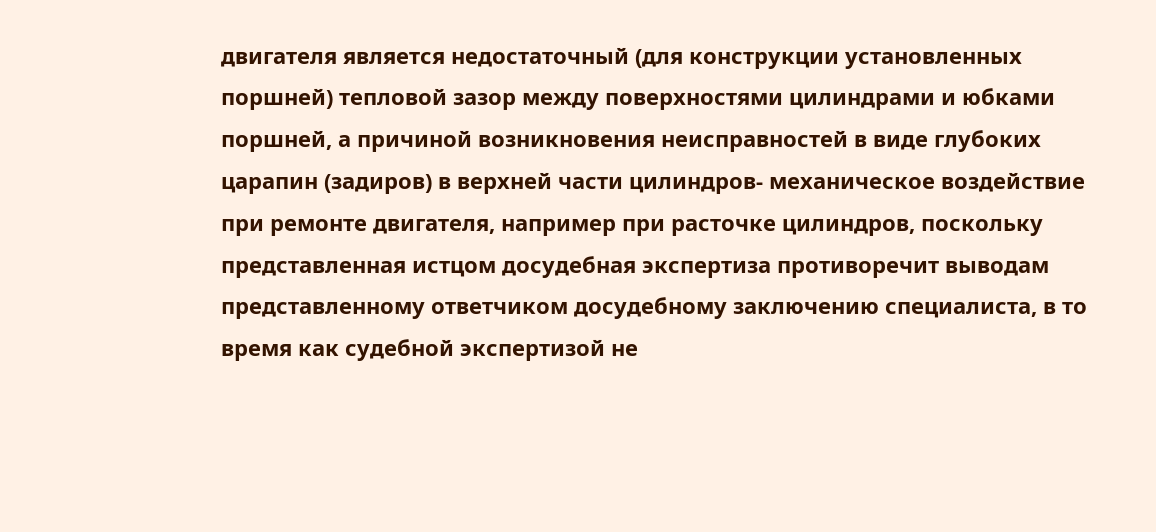двигателя является недостаточный (для конструкции установленных поршней) тепловой зазор между поверхностями цилиндрами и юбками поршней, а причиной возникновения неисправностей в виде глубоких царапин (задиров) в верхней части цилиндров- механическое воздействие при ремонте двигателя, например при расточке цилиндров, поскольку представленная истцом досудебная экспертиза противоречит выводам представленному ответчиком досудебному заключению специалиста, в то время как судебной экспертизой не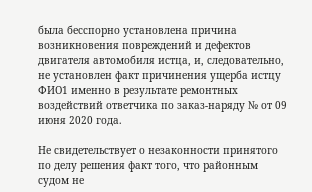была бесспорно установлена причина возникновения повреждений и дефектов двигателя автомобиля истца, и, следовательно, не установлен факт причинения ущерба истцу ФИО1 именно в результате ремонтных воздействий ответчика по заказ-наряду № от 09 июня 2020 года.

Не свидетельствует о незаконности принятого по делу решения факт того, что районным судом не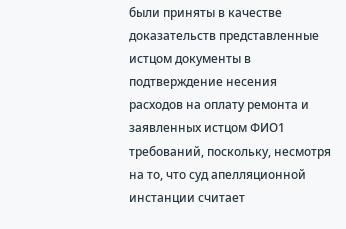были приняты в качестве доказательств представленные истцом документы в подтверждение несения расходов на оплату ремонта и заявленных истцом ФИО1 требований, поскольку, несмотря на то, что суд апелляционной инстанции считает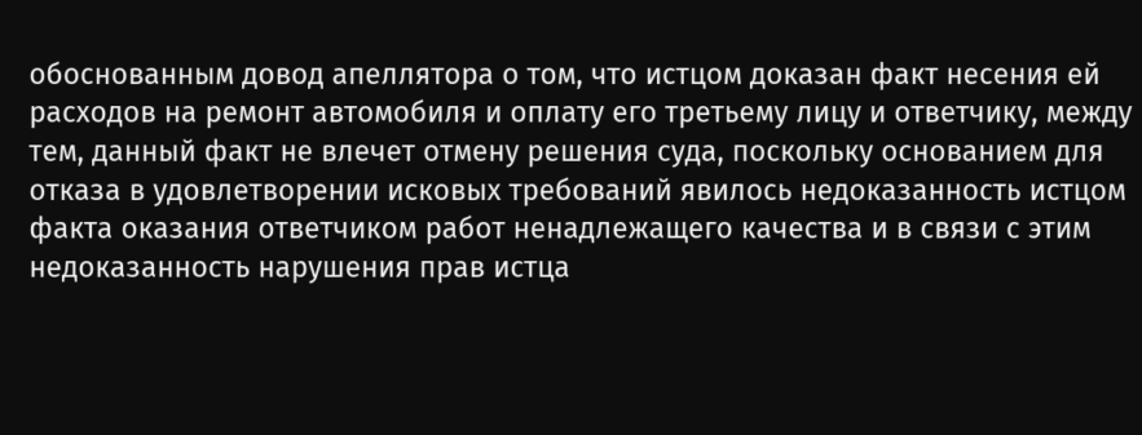обоснованным довод апеллятора о том, что истцом доказан факт несения ей расходов на ремонт автомобиля и оплату его третьему лицу и ответчику, между тем, данный факт не влечет отмену решения суда, поскольку основанием для отказа в удовлетворении исковых требований явилось недоказанность истцом факта оказания ответчиком работ ненадлежащего качества и в связи с этим недоказанность нарушения прав истца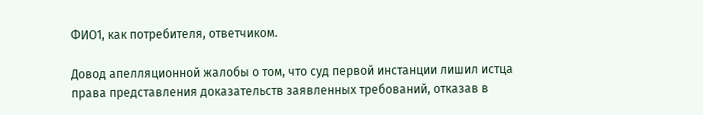ФИО1, как потребителя, ответчиком.

Довод апелляционной жалобы о том, что суд первой инстанции лишил истца права представления доказательств заявленных требований, отказав в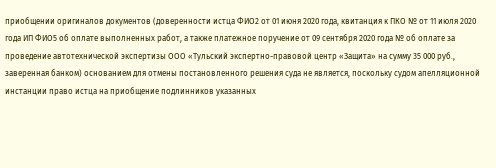приобщении оригиналов документов (доверенности истца ФИО2 от 01 июня 2020 года, квитанция к ПКО № от 11 июля 2020 года ИП ФИО5 об оплате выполненных работ, а также платежное поручение от 09 сентября 2020 года № об оплате за проведение автотехнической экспертизы ООО «Тульский экспертно-правовой центр «Защита» на сумму 35 000 руб., заверенная банком) основанием для отмены постановленного решения суда не является, поскольку судом апелляционной инстанции право истца на приобщение подлинников указанных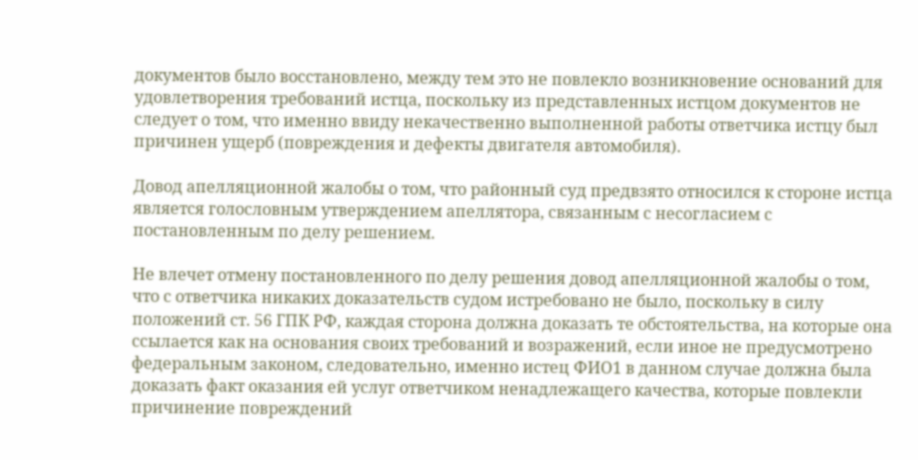документов было восстановлено, между тем это не повлекло возникновение оснований для удовлетворения требований истца, поскольку из представленных истцом документов не следует о том, что именно ввиду некачественно выполненной работы ответчика истцу был причинен ущерб (повреждения и дефекты двигателя автомобиля).

Довод апелляционной жалобы о том, что районный суд предвзято относился к стороне истца является голословным утверждением апеллятора, связанным с несогласием с постановленным по делу решением.

Не влечет отмену постановленного по делу решения довод апелляционной жалобы о том, что с ответчика никаких доказательств судом истребовано не было, поскольку в силу положений ст. 56 ГПК РФ, каждая сторона должна доказать те обстоятельства, на которые она ссылается как на основания своих требований и возражений, если иное не предусмотрено федеральным законом, следовательно, именно истец ФИО1 в данном случае должна была доказать факт оказания ей услуг ответчиком ненадлежащего качества, которые повлекли причинение повреждений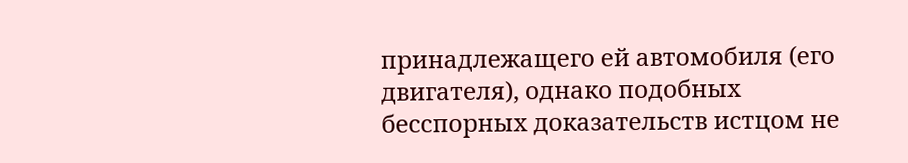принадлежащего ей автомобиля (его двигателя), однако подобных бесспорных доказательств истцом не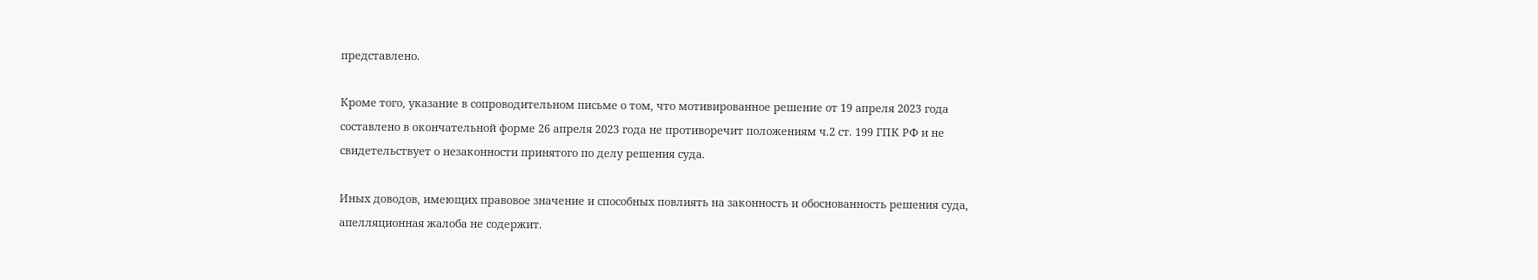представлено.

Кроме того, указание в сопроводительном письме о том, что мотивированное решение от 19 апреля 2023 года составлено в окончательной форме 26 апреля 2023 года не противоречит положениям ч.2 ст. 199 ГПК РФ и не свидетельствует о незаконности принятого по делу решения суда.

Иных доводов, имеющих правовое значение и способных повлиять на законность и обоснованность решения суда, апелляционная жалоба не содержит.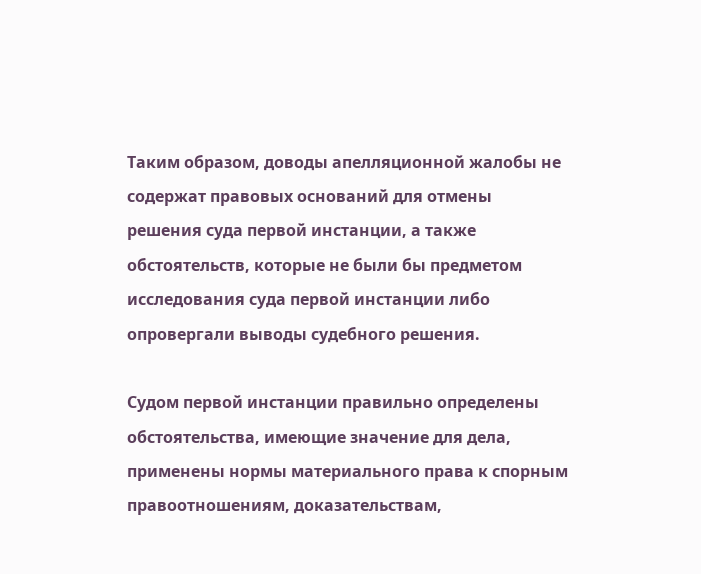Таким образом, доводы апелляционной жалобы не содержат правовых оснований для отмены решения суда первой инстанции, а также обстоятельств, которые не были бы предметом исследования суда первой инстанции либо опровергали выводы судебного решения.

Судом первой инстанции правильно определены обстоятельства, имеющие значение для дела, применены нормы материального права к спорным правоотношениям, доказательствам,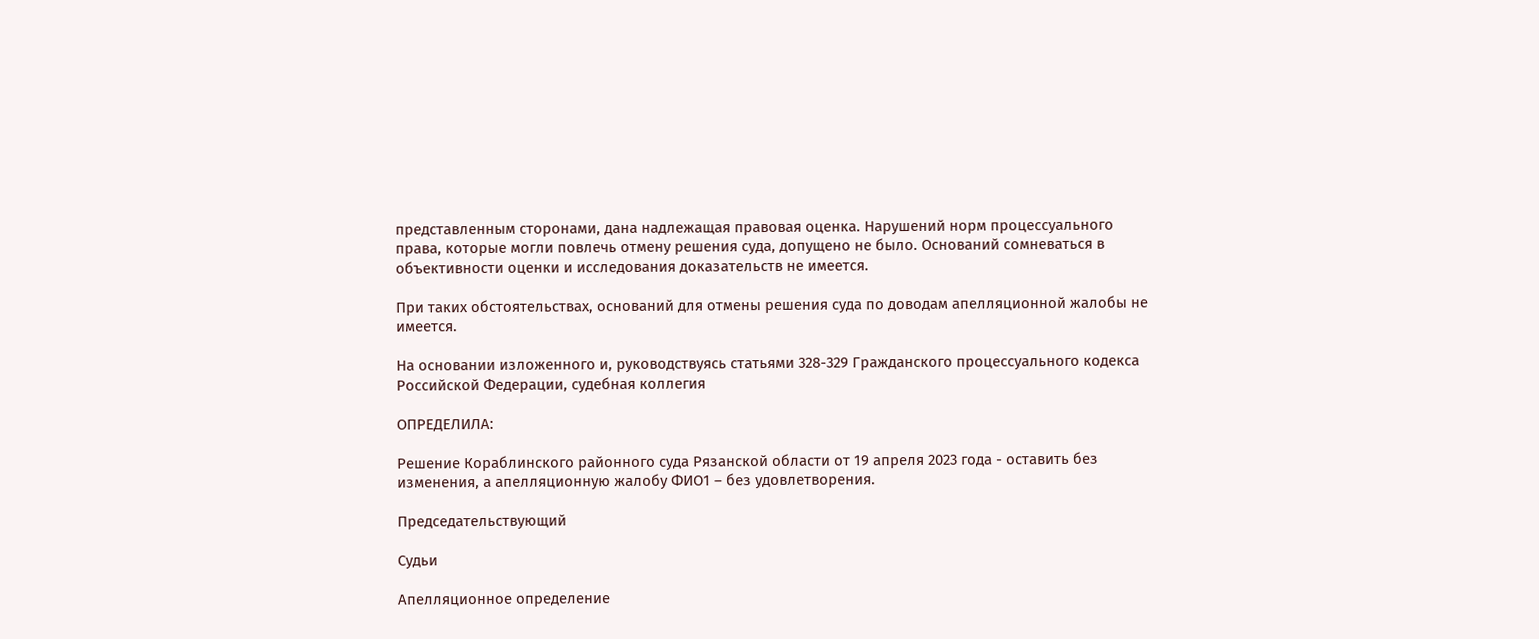представленным сторонами, дана надлежащая правовая оценка. Нарушений норм процессуального права, которые могли повлечь отмену решения суда, допущено не было. Оснований сомневаться в объективности оценки и исследования доказательств не имеется.

При таких обстоятельствах, оснований для отмены решения суда по доводам апелляционной жалобы не имеется.

На основании изложенного и, руководствуясь статьями 328-329 Гражданского процессуального кодекса Российской Федерации, судебная коллегия

ОПРЕДЕЛИЛА:

Решение Кораблинского районного суда Рязанской области от 19 апреля 2023 года - оставить без изменения, а апелляционную жалобу ФИО1 – без удовлетворения.

Председательствующий

Судьи

Апелляционное определение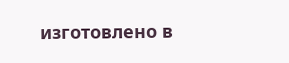изготовлено в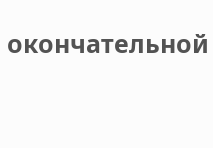окончательной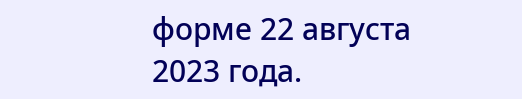форме 22 августа 2023 года.